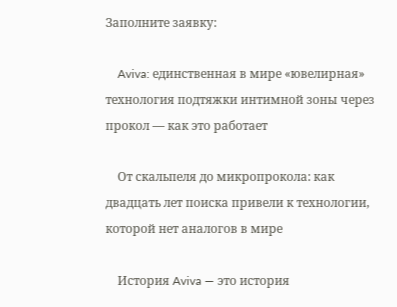Заполните заявку:

    Aviva: единственная в мире «ювелирная» технология подтяжки интимной зоны через прокол — как это работает

    От скальпеля до микропрокола: как двадцать лет поиска привели к технологии, которой нет аналогов в мире

    История Aviva — это история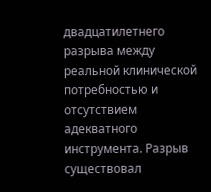двадцатилетнего разрыва между реальной клинической потребностью и отсутствием адекватного инструмента. Разрыв существовал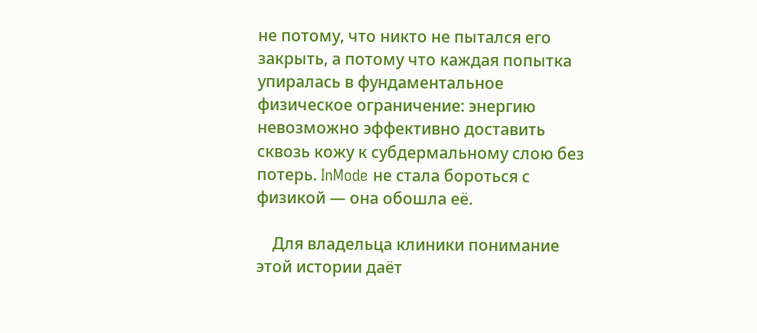не потому, что никто не пытался его закрыть, а потому что каждая попытка упиралась в фундаментальное физическое ограничение: энергию невозможно эффективно доставить сквозь кожу к субдермальному слою без потерь. InMode не стала бороться с физикой — она обошла её.

    Для владельца клиники понимание этой истории даёт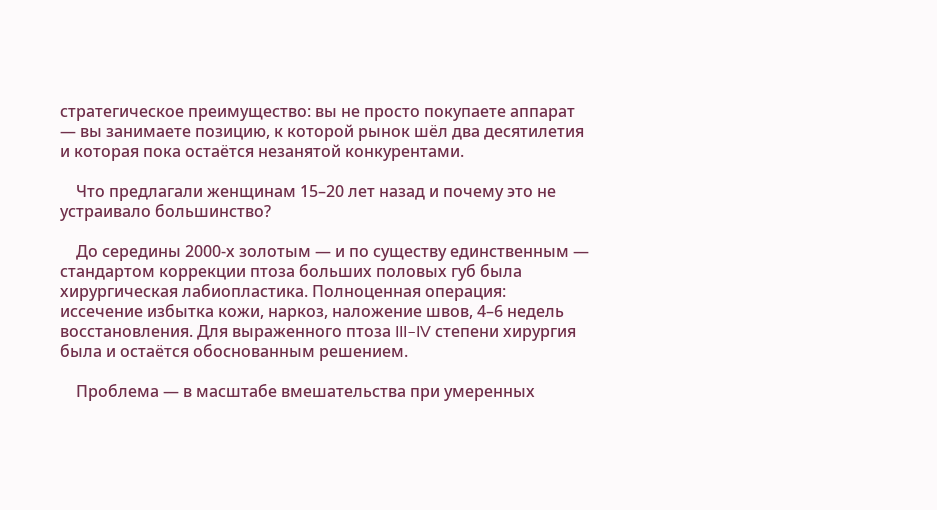стратегическое преимущество: вы не просто покупаете аппарат — вы занимаете позицию, к которой рынок шёл два десятилетия и которая пока остаётся незанятой конкурентами.

    Что предлагали женщинам 15–20 лет назад и почему это не устраивало большинство?

    До середины 2000-х золотым — и по существу единственным — стандартом коррекции птоза больших половых губ была хирургическая лабиопластика. Полноценная операция: иссечение избытка кожи, наркоз, наложение швов, 4–6 недель восстановления. Для выраженного птоза III–IV степени хирургия была и остаётся обоснованным решением.

    Проблема — в масштабе вмешательства при умеренных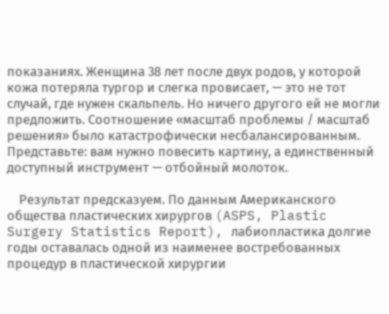показаниях. Женщина 38 лет после двух родов, у которой кожа потеряла тургор и слегка провисает, — это не тот случай, где нужен скальпель. Но ничего другого ей не могли предложить. Соотношение «масштаб проблемы / масштаб решения» было катастрофически несбалансированным. Представьте: вам нужно повесить картину, а единственный доступный инструмент — отбойный молоток.

    Результат предсказуем. По данным Американского общества пластических хирургов (ASPS, Plastic Surgery Statistics Report), лабиопластика долгие годы оставалась одной из наименее востребованных процедур в пластической хирургии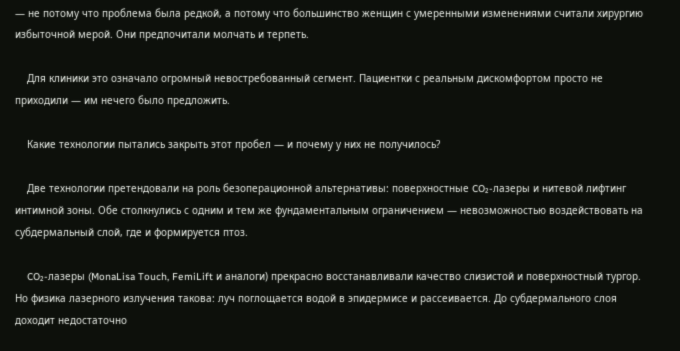— не потому что проблема была редкой, а потому что большинство женщин с умеренными изменениями считали хирургию избыточной мерой. Они предпочитали молчать и терпеть.

    Для клиники это означало огромный невостребованный сегмент. Пациентки с реальным дискомфортом просто не приходили — им нечего было предложить.

    Какие технологии пытались закрыть этот пробел — и почему у них не получилось?

    Две технологии претендовали на роль безоперационной альтернативы: поверхностные CO₂-лазеры и нитевой лифтинг интимной зоны. Обе столкнулись с одним и тем же фундаментальным ограничением — невозможностью воздействовать на субдермальный слой, где и формируется птоз.

    CO₂-лазеры (MonaLisa Touch, FemiLift и аналоги) прекрасно восстанавливали качество слизистой и поверхностный тургор. Но физика лазерного излучения такова: луч поглощается водой в эпидермисе и рассеивается. До субдермального слоя доходит недостаточно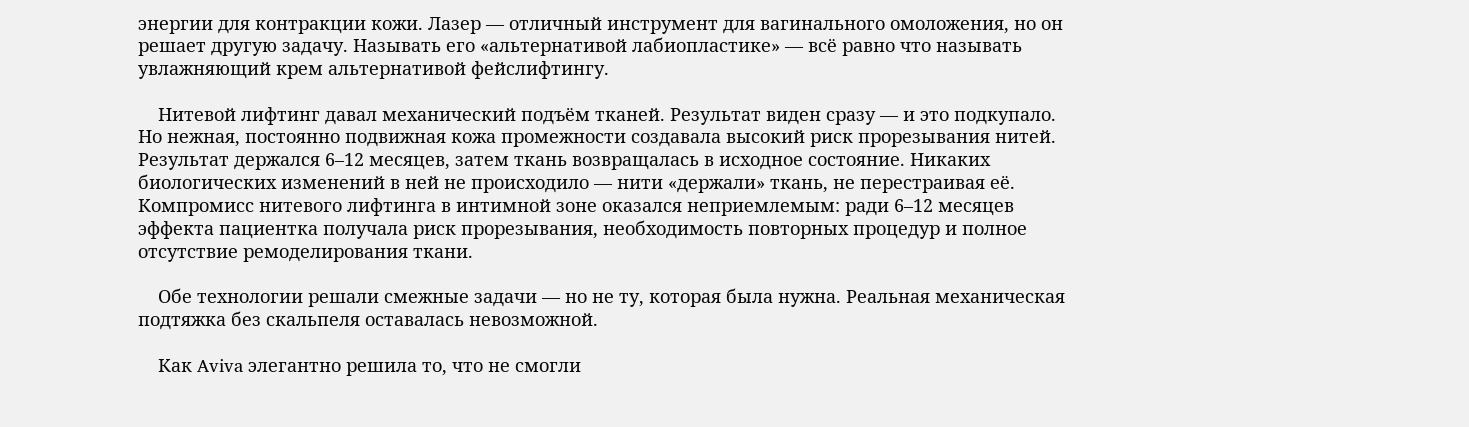энергии для контракции кожи. Лазер — отличный инструмент для вагинального омоложения, но он решает другую задачу. Называть его «альтернативой лабиопластике» — всё равно что называть увлажняющий крем альтернативой фейслифтингу.

    Нитевой лифтинг давал механический подъём тканей. Результат виден сразу — и это подкупало. Но нежная, постоянно подвижная кожа промежности создавала высокий риск прорезывания нитей. Результат держался 6–12 месяцев, затем ткань возвращалась в исходное состояние. Никаких биологических изменений в ней не происходило — нити «держали» ткань, не перестраивая её. Компромисс нитевого лифтинга в интимной зоне оказался неприемлемым: ради 6–12 месяцев эффекта пациентка получала риск прорезывания, необходимость повторных процедур и полное отсутствие ремоделирования ткани.

    Обе технологии решали смежные задачи — но не ту, которая была нужна. Реальная механическая подтяжка без скальпеля оставалась невозможной.

    Как Aviva элегантно решила то, что не смогли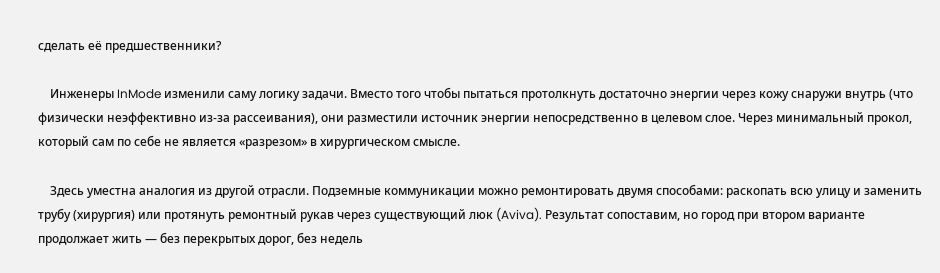сделать её предшественники?

    Инженеры InMode изменили саму логику задачи. Вместо того чтобы пытаться протолкнуть достаточно энергии через кожу снаружи внутрь (что физически неэффективно из-за рассеивания), они разместили источник энергии непосредственно в целевом слое. Через минимальный прокол, который сам по себе не является «разрезом» в хирургическом смысле.

    Здесь уместна аналогия из другой отрасли. Подземные коммуникации можно ремонтировать двумя способами: раскопать всю улицу и заменить трубу (хирургия) или протянуть ремонтный рукав через существующий люк (Aviva). Результат сопоставим, но город при втором варианте продолжает жить — без перекрытых дорог, без недель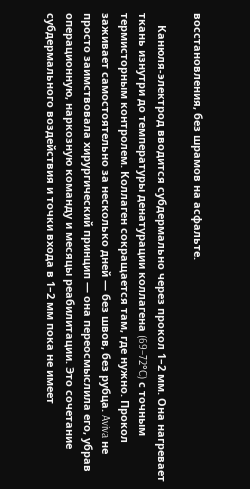восстановления, без шрамов на асфальте.

    Канюля-электрод вводится субдермально через прокол 1–2 мм. Она нагревает ткань изнутри до температуры денатурации коллагена (69–72°C) с точным термисторным контролем. Коллаген сокращается там, где нужно. Прокол заживает самостоятельно за несколько дней — без швов, без рубца. Aviva не просто заимствовала хирургический принцип — она переосмыслила его, убрав операционную, наркозную команду и месяцы реабилитации. Это сочетание субдермального воздействия и точки входа в 1–2 мм пока не имеет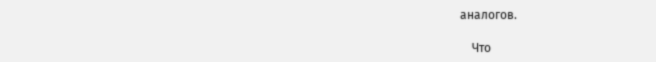аналогов.

    Что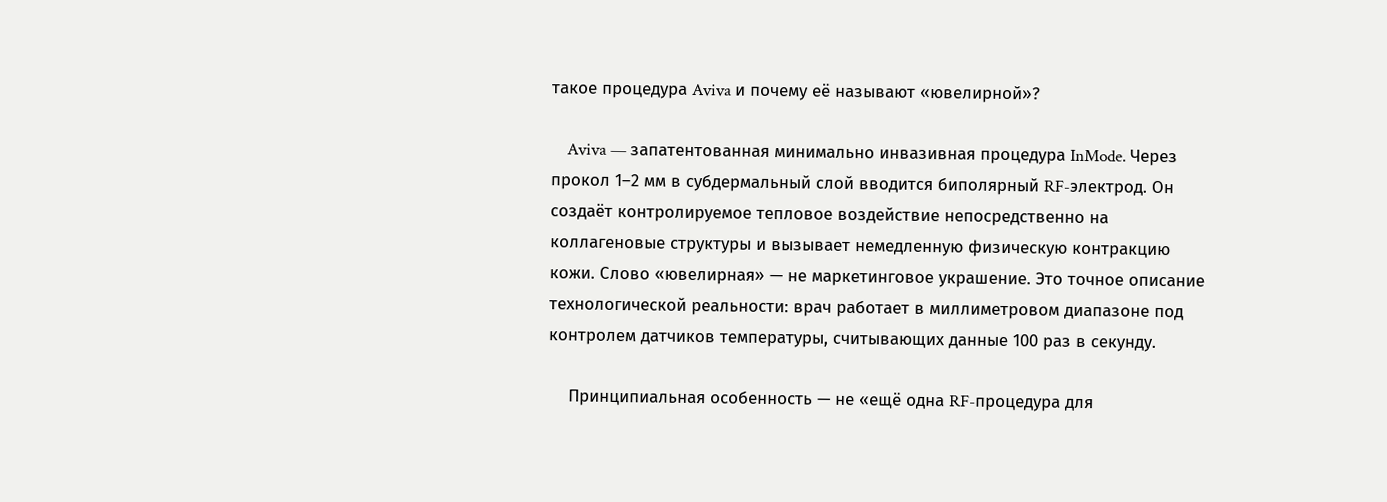такое процедура Aviva и почему её называют «ювелирной»?

    Aviva — запатентованная минимально инвазивная процедура InMode. Через прокол 1–2 мм в субдермальный слой вводится биполярный RF-электрод. Он создаёт контролируемое тепловое воздействие непосредственно на коллагеновые структуры и вызывает немедленную физическую контракцию кожи. Слово «ювелирная» — не маркетинговое украшение. Это точное описание технологической реальности: врач работает в миллиметровом диапазоне под контролем датчиков температуры, считывающих данные 100 раз в секунду.

    Принципиальная особенность — не «ещё одна RF-процедура для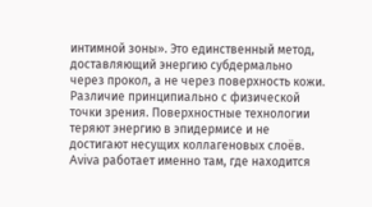интимной зоны». Это единственный метод, доставляющий энергию субдермально через прокол, а не через поверхность кожи. Различие принципиально с физической точки зрения. Поверхностные технологии теряют энергию в эпидермисе и не достигают несущих коллагеновых слоёв. Aviva работает именно там, где находится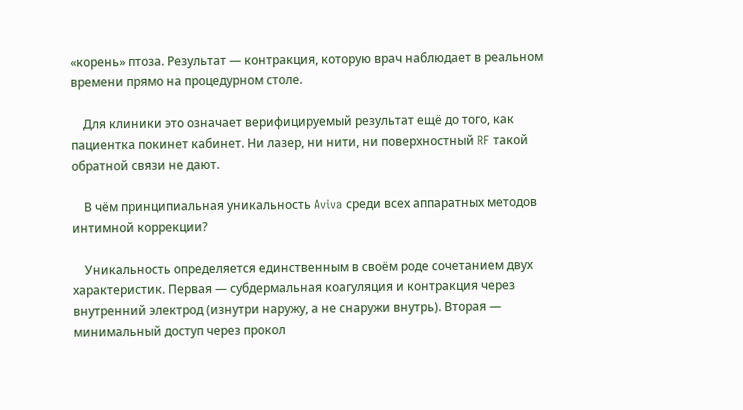«корень» птоза. Результат — контракция, которую врач наблюдает в реальном времени прямо на процедурном столе.

    Для клиники это означает верифицируемый результат ещё до того, как пациентка покинет кабинет. Ни лазер, ни нити, ни поверхностный RF такой обратной связи не дают.

    В чём принципиальная уникальность Aviva среди всех аппаратных методов интимной коррекции?

    Уникальность определяется единственным в своём роде сочетанием двух характеристик. Первая — субдермальная коагуляция и контракция через внутренний электрод (изнутри наружу, а не снаружи внутрь). Вторая — минимальный доступ через прокол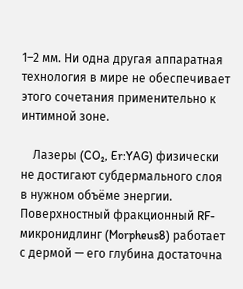1–2 мм. Ни одна другая аппаратная технология в мире не обеспечивает этого сочетания применительно к интимной зоне.

    Лазеры (CO₂, Er:YAG) физически не достигают субдермального слоя в нужном объёме энергии. Поверхностный фракционный RF-микронидлинг (Morpheus8) работает с дермой — его глубина достаточна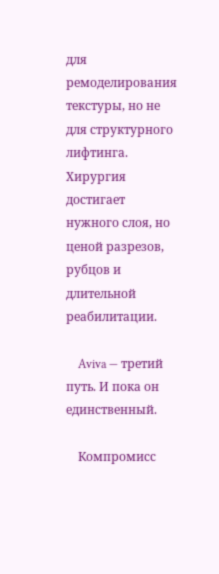для ремоделирования текстуры, но не для структурного лифтинга. Хирургия достигает нужного слоя, но ценой разрезов, рубцов и длительной реабилитации.

    Aviva — третий путь. И пока он единственный.

    Компромисс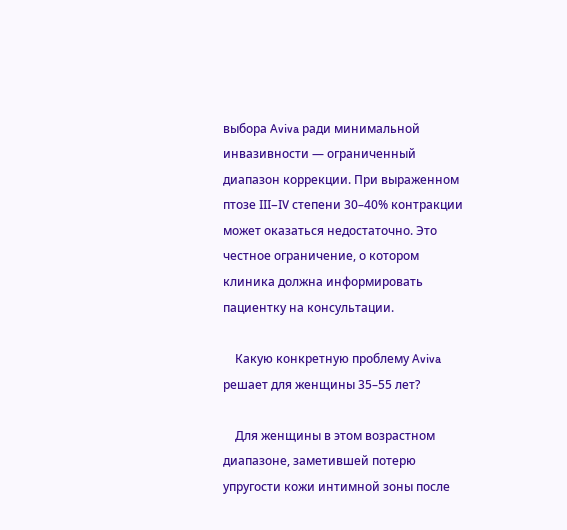выбора Aviva ради минимальной инвазивности — ограниченный диапазон коррекции. При выраженном птозе III–IV степени 30–40% контракции может оказаться недостаточно. Это честное ограничение, о котором клиника должна информировать пациентку на консультации.

    Какую конкретную проблему Aviva решает для женщины 35–55 лет?

    Для женщины в этом возрастном диапазоне, заметившей потерю упругости кожи интимной зоны после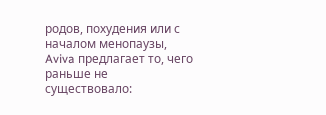родов, похудения или с началом менопаузы, Aviva предлагает то, чего раньше не существовало: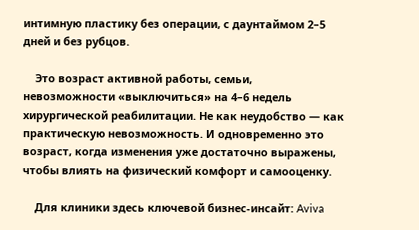интимную пластику без операции, с даунтаймом 2–5 дней и без рубцов.

    Это возраст активной работы, семьи, невозможности «выключиться» на 4–6 недель хирургической реабилитации. Не как неудобство — как практическую невозможность. И одновременно это возраст, когда изменения уже достаточно выражены, чтобы влиять на физический комфорт и самооценку.

    Для клиники здесь ключевой бизнес-инсайт: Aviva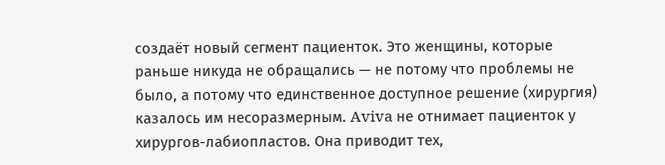создаёт новый сегмент пациенток. Это женщины, которые раньше никуда не обращались — не потому что проблемы не было, а потому что единственное доступное решение (хирургия) казалось им несоразмерным. Aviva не отнимает пациенток у хирургов-лабиопластов. Она приводит тех,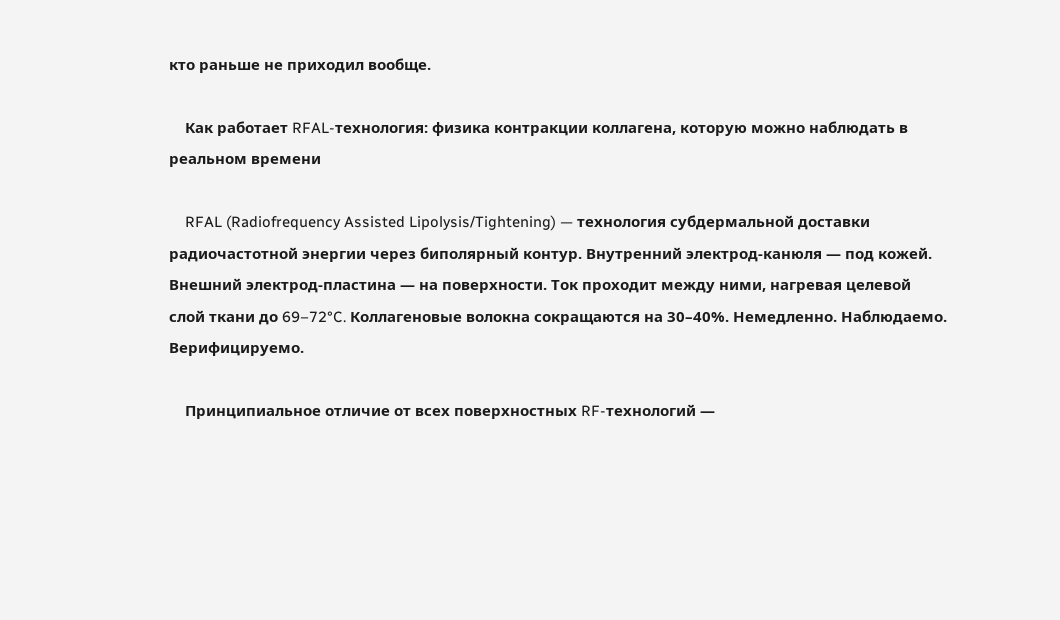кто раньше не приходил вообще.

    Как работает RFAL-технология: физика контракции коллагена, которую можно наблюдать в реальном времени

    RFAL (Radiofrequency Assisted Lipolysis/Tightening) — технология субдермальной доставки радиочастотной энергии через биполярный контур. Внутренний электрод-канюля — под кожей. Внешний электрод-пластина — на поверхности. Ток проходит между ними, нагревая целевой слой ткани до 69–72°C. Коллагеновые волокна сокращаются на 30–40%. Немедленно. Наблюдаемо. Верифицируемо.

    Принципиальное отличие от всех поверхностных RF-технологий —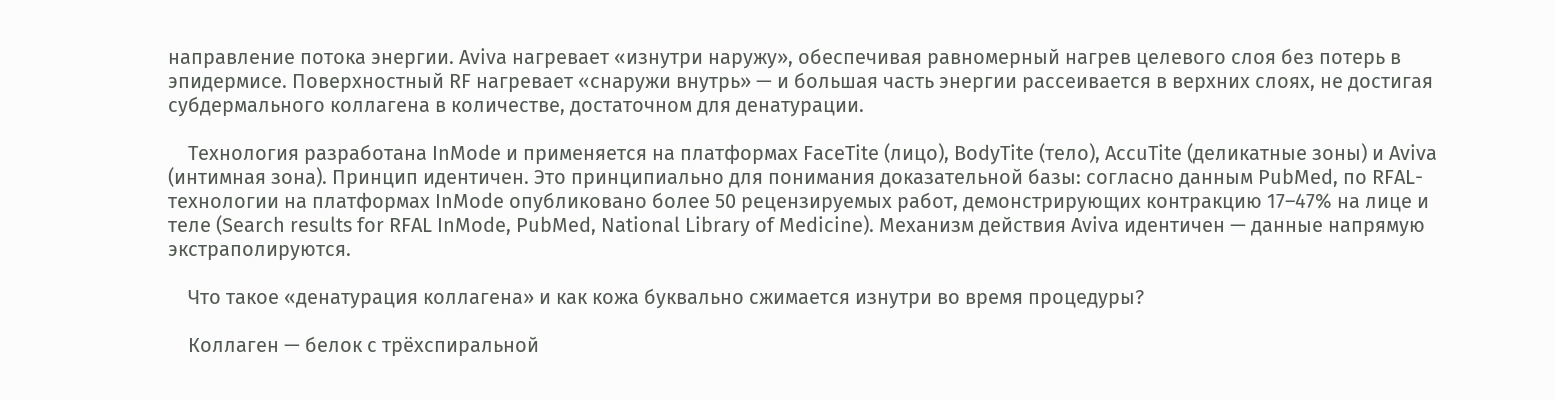направление потока энергии. Aviva нагревает «изнутри наружу», обеспечивая равномерный нагрев целевого слоя без потерь в эпидермисе. Поверхностный RF нагревает «снаружи внутрь» — и большая часть энергии рассеивается в верхних слоях, не достигая субдермального коллагена в количестве, достаточном для денатурации.

    Технология разработана InMode и применяется на платформах FaceTite (лицо), BodyTite (тело), AccuTite (деликатные зоны) и Aviva (интимная зона). Принцип идентичен. Это принципиально для понимания доказательной базы: согласно данным PubMed, по RFAL-технологии на платформах InMode опубликовано более 50 рецензируемых работ, демонстрирующих контракцию 17–47% на лице и теле (Search results for RFAL InMode, PubMed, National Library of Medicine). Механизм действия Aviva идентичен — данные напрямую экстраполируются.

    Что такое «денатурация коллагена» и как кожа буквально сжимается изнутри во время процедуры?

    Коллаген — белок с трёхспиральной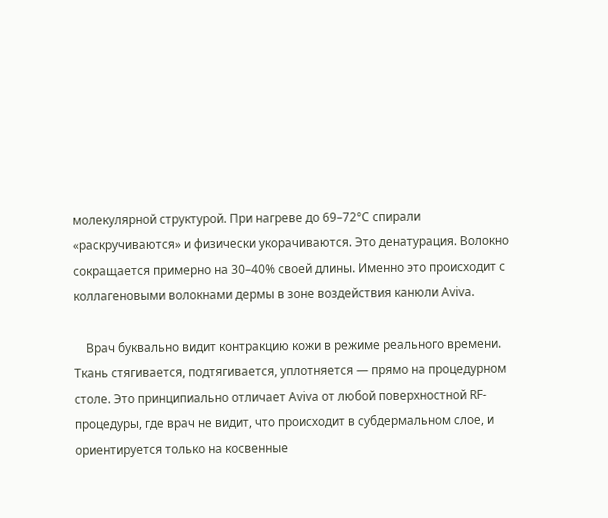молекулярной структурой. При нагреве до 69–72°C спирали «раскручиваются» и физически укорачиваются. Это денатурация. Волокно сокращается примерно на 30–40% своей длины. Именно это происходит с коллагеновыми волокнами дермы в зоне воздействия канюли Aviva.

    Врач буквально видит контракцию кожи в режиме реального времени. Ткань стягивается, подтягивается, уплотняется — прямо на процедурном столе. Это принципиально отличает Aviva от любой поверхностной RF-процедуры, где врач не видит, что происходит в субдермальном слое, и ориентируется только на косвенные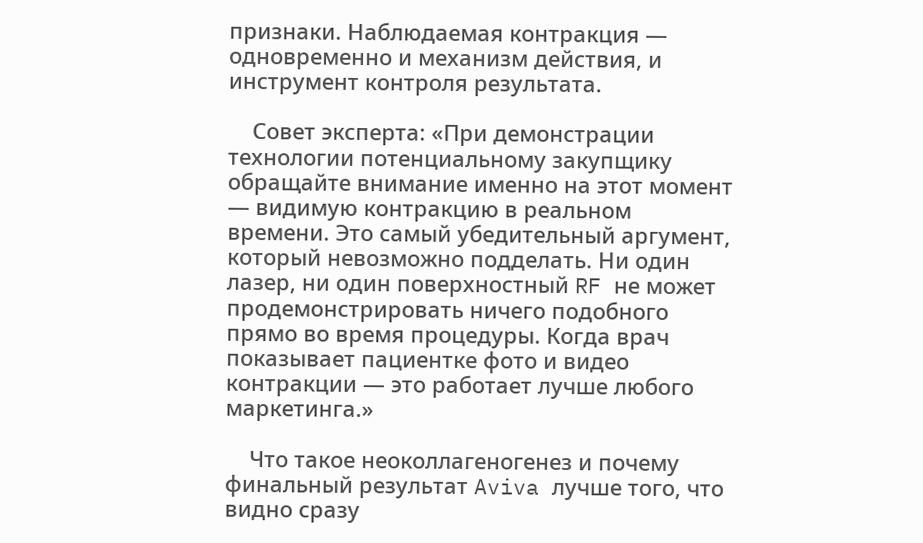признаки. Наблюдаемая контракция — одновременно и механизм действия, и инструмент контроля результата.

    Совет эксперта: «При демонстрации технологии потенциальному закупщику обращайте внимание именно на этот момент — видимую контракцию в реальном времени. Это самый убедительный аргумент, который невозможно подделать. Ни один лазер, ни один поверхностный RF не может продемонстрировать ничего подобного прямо во время процедуры. Когда врач показывает пациентке фото и видео контракции — это работает лучше любого маркетинга.»

    Что такое неоколлагеногенез и почему финальный результат Aviva лучше того, что видно сразу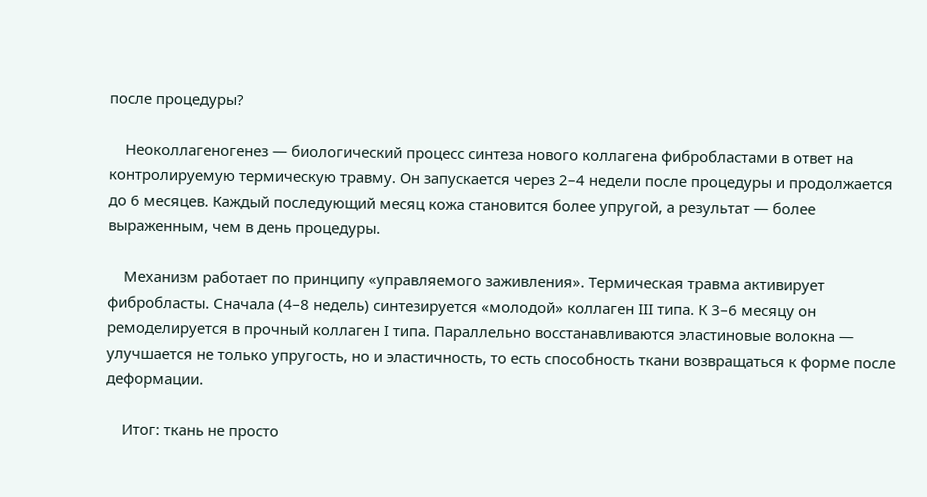после процедуры?

    Неоколлагеногенез — биологический процесс синтеза нового коллагена фибробластами в ответ на контролируемую термическую травму. Он запускается через 2–4 недели после процедуры и продолжается до 6 месяцев. Каждый последующий месяц кожа становится более упругой, а результат — более выраженным, чем в день процедуры.

    Механизм работает по принципу «управляемого заживления». Термическая травма активирует фибробласты. Сначала (4–8 недель) синтезируется «молодой» коллаген III типа. К 3–6 месяцу он ремоделируется в прочный коллаген I типа. Параллельно восстанавливаются эластиновые волокна — улучшается не только упругость, но и эластичность, то есть способность ткани возвращаться к форме после деформации.

    Итог: ткань не просто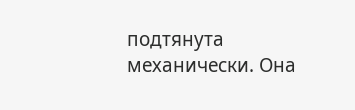подтянута механически. Она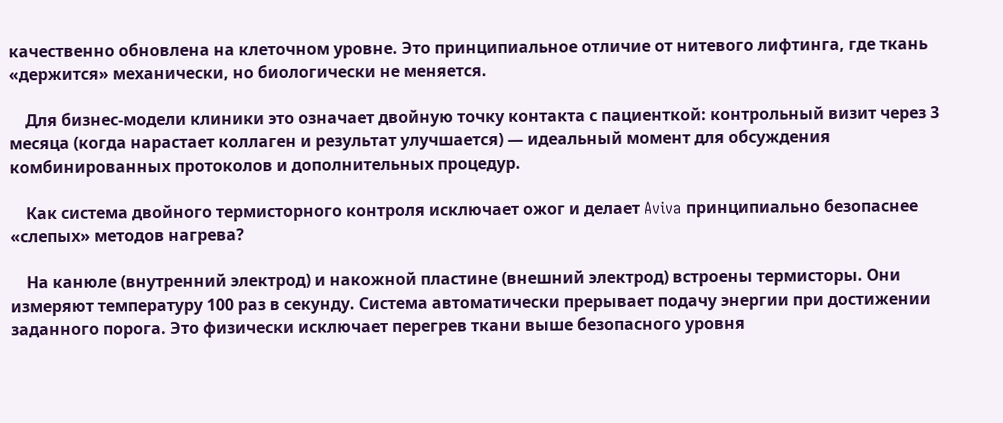качественно обновлена на клеточном уровне. Это принципиальное отличие от нитевого лифтинга, где ткань «держится» механически, но биологически не меняется.

    Для бизнес-модели клиники это означает двойную точку контакта с пациенткой: контрольный визит через 3 месяца (когда нарастает коллаген и результат улучшается) — идеальный момент для обсуждения комбинированных протоколов и дополнительных процедур.

    Как система двойного термисторного контроля исключает ожог и делает Aviva принципиально безопаснее «слепых» методов нагрева?

    На канюле (внутренний электрод) и накожной пластине (внешний электрод) встроены термисторы. Они измеряют температуру 100 раз в секунду. Система автоматически прерывает подачу энергии при достижении заданного порога. Это физически исключает перегрев ткани выше безопасного уровня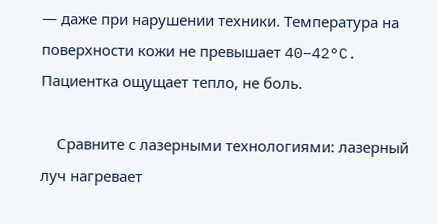— даже при нарушении техники. Температура на поверхности кожи не превышает 40–42°C. Пациентка ощущает тепло, не боль.

    Сравните с лазерными технологиями: лазерный луч нагревает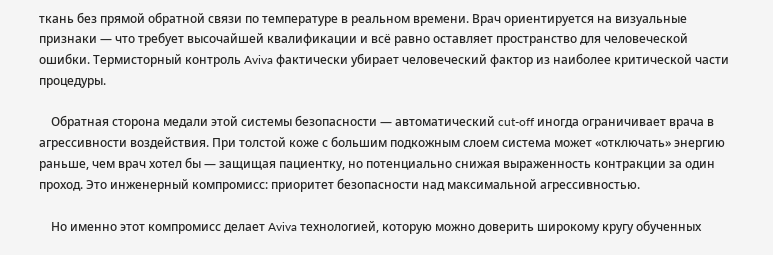ткань без прямой обратной связи по температуре в реальном времени. Врач ориентируется на визуальные признаки — что требует высочайшей квалификации и всё равно оставляет пространство для человеческой ошибки. Термисторный контроль Aviva фактически убирает человеческий фактор из наиболее критической части процедуры.

    Обратная сторона медали этой системы безопасности — автоматический cut-off иногда ограничивает врача в агрессивности воздействия. При толстой коже с большим подкожным слоем система может «отключать» энергию раньше, чем врач хотел бы — защищая пациентку, но потенциально снижая выраженность контракции за один проход. Это инженерный компромисс: приоритет безопасности над максимальной агрессивностью.

    Но именно этот компромисс делает Aviva технологией, которую можно доверить широкому кругу обученных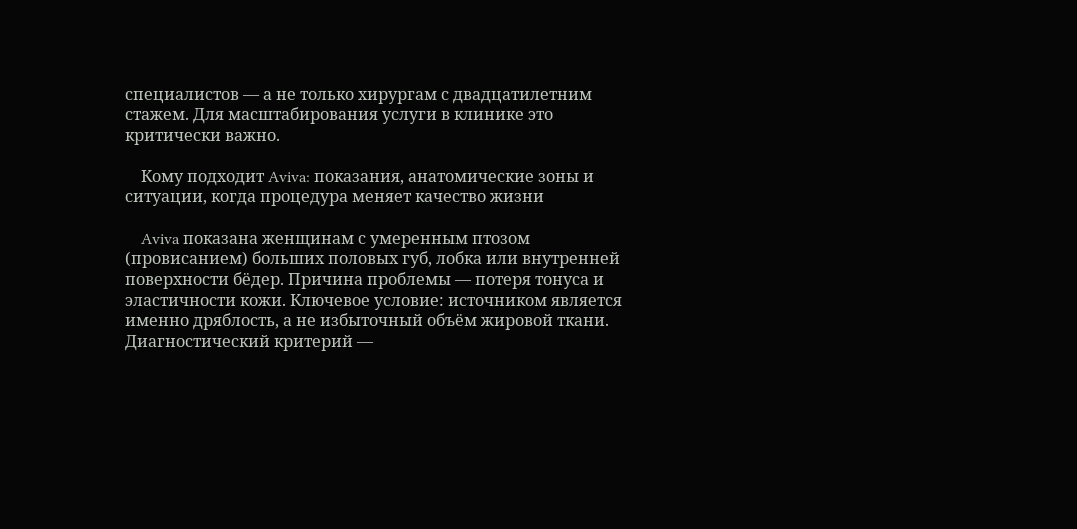специалистов — а не только хирургам с двадцатилетним стажем. Для масштабирования услуги в клинике это критически важно.

    Кому подходит Aviva: показания, анатомические зоны и ситуации, когда процедура меняет качество жизни

    Aviva показана женщинам с умеренным птозом (провисанием) больших половых губ, лобка или внутренней поверхности бёдер. Причина проблемы — потеря тонуса и эластичности кожи. Ключевое условие: источником является именно дряблость, а не избыточный объём жировой ткани. Диагностический критерий —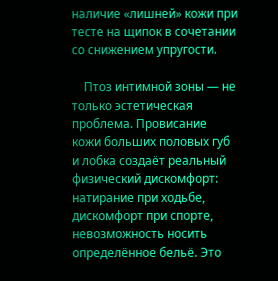наличие «лишней» кожи при тесте на щипок в сочетании со снижением упругости.

    Птоз интимной зоны — не только эстетическая проблема. Провисание кожи больших половых губ и лобка создаёт реальный физический дискомфорт: натирание при ходьбе, дискомфорт при спорте, невозможность носить определённое бельё. Это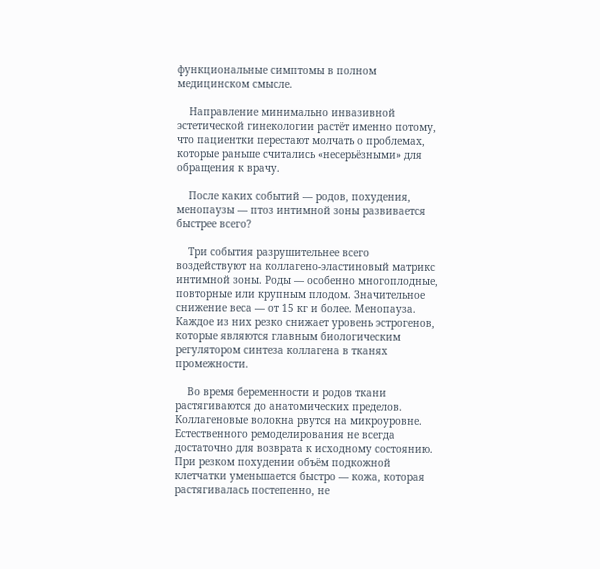функциональные симптомы в полном медицинском смысле.

    Направление минимально инвазивной эстетической гинекологии растёт именно потому, что пациентки перестают молчать о проблемах, которые раньше считались «несерьёзными» для обращения к врачу.

    После каких событий — родов, похудения, менопаузы — птоз интимной зоны развивается быстрее всего?

    Три события разрушительнее всего воздействуют на коллагено-эластиновый матрикс интимной зоны. Роды — особенно многоплодные, повторные или крупным плодом. Значительное снижение веса — от 15 кг и более. Менопауза. Каждое из них резко снижает уровень эстрогенов, которые являются главным биологическим регулятором синтеза коллагена в тканях промежности.

    Во время беременности и родов ткани растягиваются до анатомических пределов. Коллагеновые волокна рвутся на микроуровне. Естественного ремоделирования не всегда достаточно для возврата к исходному состоянию. При резком похудении объём подкожной клетчатки уменьшается быстро — кожа, которая растягивалась постепенно, не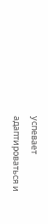успевает адаптироваться и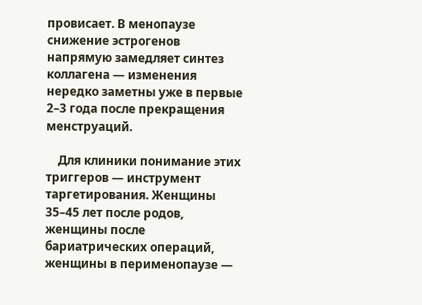провисает. В менопаузе снижение эстрогенов напрямую замедляет синтез коллагена — изменения нередко заметны уже в первые 2–3 года после прекращения менструаций.

    Для клиники понимание этих триггеров — инструмент таргетирования. Женщины 35–45 лет после родов, женщины после бариатрических операций, женщины в перименопаузе —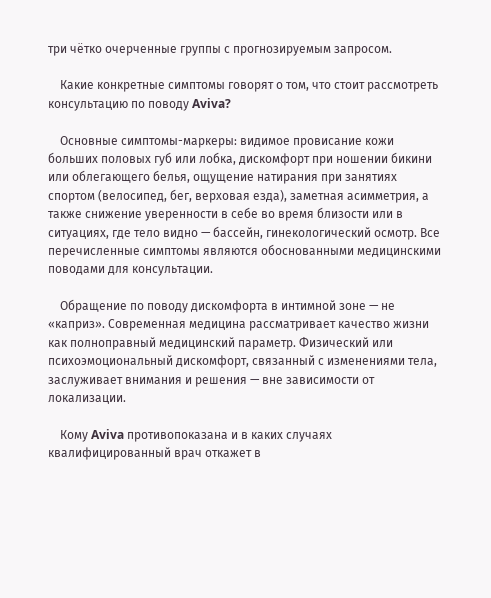три чётко очерченные группы с прогнозируемым запросом.

    Какие конкретные симптомы говорят о том, что стоит рассмотреть консультацию по поводу Aviva?

    Основные симптомы-маркеры: видимое провисание кожи больших половых губ или лобка, дискомфорт при ношении бикини или облегающего белья, ощущение натирания при занятиях спортом (велосипед, бег, верховая езда), заметная асимметрия, а также снижение уверенности в себе во время близости или в ситуациях, где тело видно — бассейн, гинекологический осмотр. Все перечисленные симптомы являются обоснованными медицинскими поводами для консультации.

    Обращение по поводу дискомфорта в интимной зоне — не «каприз». Современная медицина рассматривает качество жизни как полноправный медицинский параметр. Физический или психоэмоциональный дискомфорт, связанный с изменениями тела, заслуживает внимания и решения — вне зависимости от локализации.

    Кому Aviva противопоказана и в каких случаях квалифицированный врач откажет в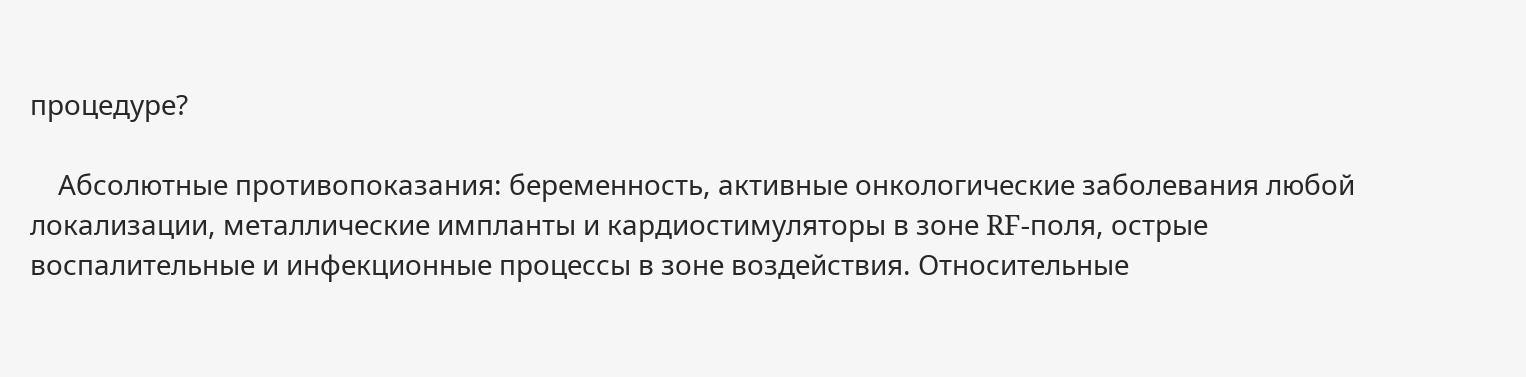процедуре?

    Абсолютные противопоказания: беременность, активные онкологические заболевания любой локализации, металлические импланты и кардиостимуляторы в зоне RF-поля, острые воспалительные и инфекционные процессы в зоне воздействия. Относительные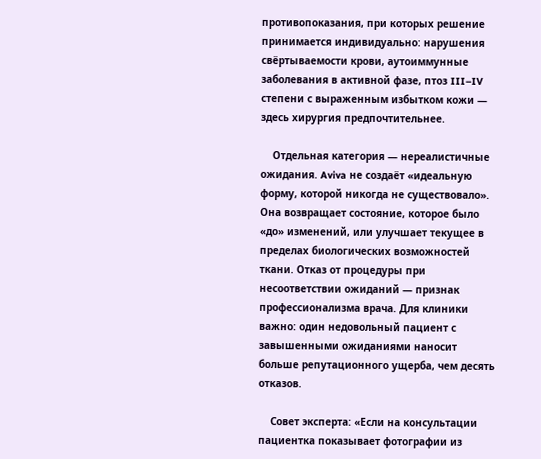противопоказания, при которых решение принимается индивидуально: нарушения свёртываемости крови, аутоиммунные заболевания в активной фазе, птоз III–IV степени с выраженным избытком кожи — здесь хирургия предпочтительнее.

    Отдельная категория — нереалистичные ожидания. Aviva не создаёт «идеальную форму, которой никогда не существовало». Она возвращает состояние, которое было «до» изменений, или улучшает текущее в пределах биологических возможностей ткани. Отказ от процедуры при несоответствии ожиданий — признак профессионализма врача. Для клиники важно: один недовольный пациент с завышенными ожиданиями наносит больше репутационного ущерба, чем десять отказов.

    Совет эксперта: «Если на консультации пациентка показывает фотографии из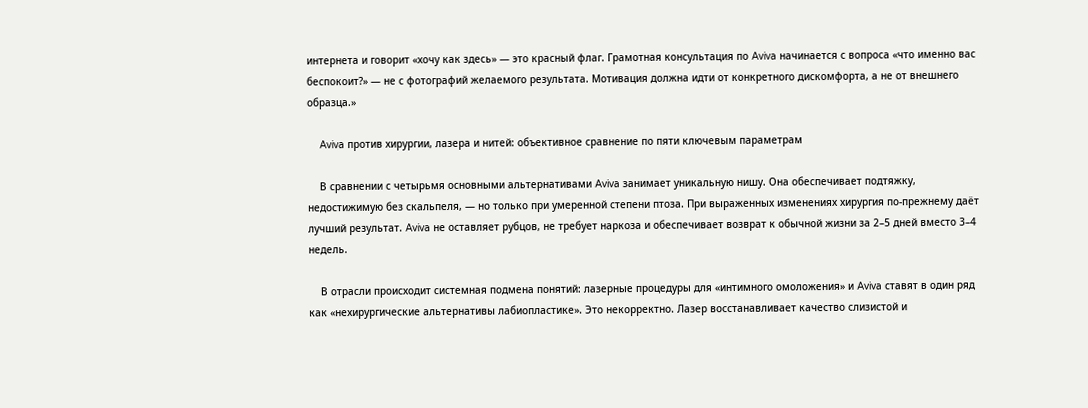интернета и говорит «хочу как здесь» — это красный флаг. Грамотная консультация по Aviva начинается с вопроса «что именно вас беспокоит?» — не с фотографий желаемого результата. Мотивация должна идти от конкретного дискомфорта, а не от внешнего образца.»

    Aviva против хирургии, лазера и нитей: объективное сравнение по пяти ключевым параметрам

    В сравнении с четырьмя основными альтернативами Aviva занимает уникальную нишу. Она обеспечивает подтяжку, недостижимую без скальпеля, — но только при умеренной степени птоза. При выраженных изменениях хирургия по-прежнему даёт лучший результат. Aviva не оставляет рубцов, не требует наркоза и обеспечивает возврат к обычной жизни за 2–5 дней вместо 3–4 недель.

    В отрасли происходит системная подмена понятий: лазерные процедуры для «интимного омоложения» и Aviva ставят в один ряд как «нехирургические альтернативы лабиопластике». Это некорректно. Лазер восстанавливает качество слизистой и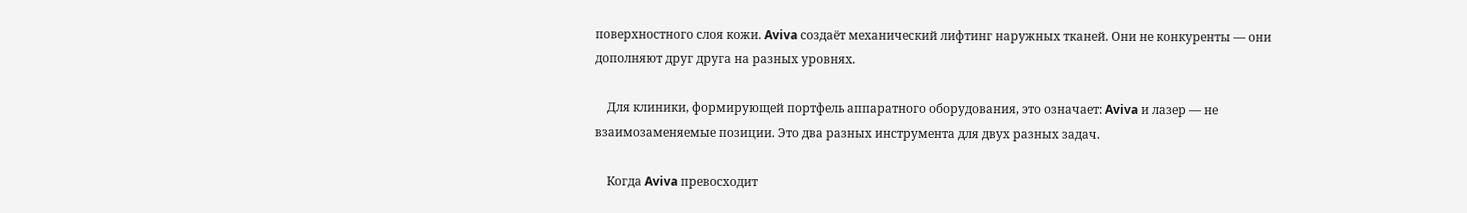поверхностного слоя кожи. Aviva создаёт механический лифтинг наружных тканей. Они не конкуренты — они дополняют друг друга на разных уровнях.

    Для клиники, формирующей портфель аппаратного оборудования, это означает: Aviva и лазер — не взаимозаменяемые позиции. Это два разных инструмента для двух разных задач.

    Когда Aviva превосходит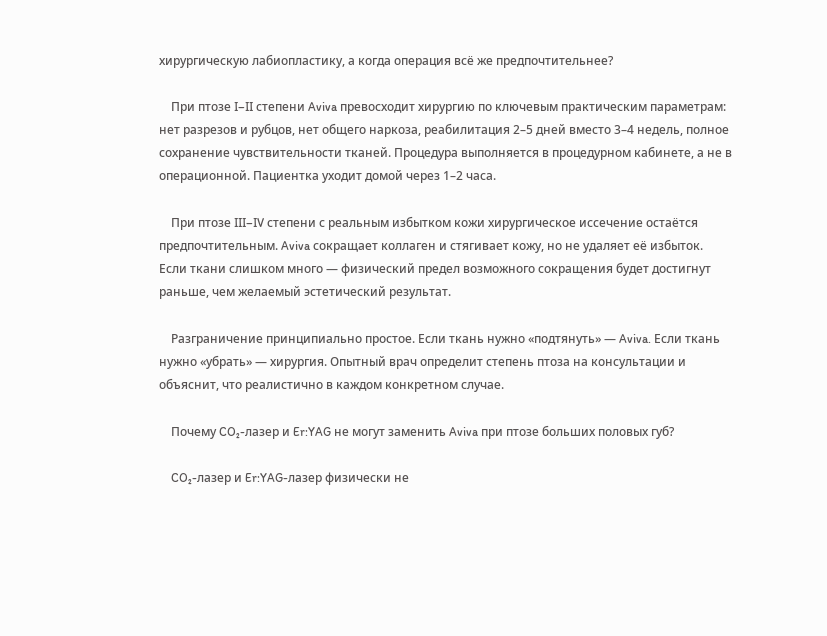хирургическую лабиопластику, а когда операция всё же предпочтительнее?

    При птозе I–II степени Aviva превосходит хирургию по ключевым практическим параметрам: нет разрезов и рубцов, нет общего наркоза, реабилитация 2–5 дней вместо 3–4 недель, полное сохранение чувствительности тканей. Процедура выполняется в процедурном кабинете, а не в операционной. Пациентка уходит домой через 1–2 часа.

    При птозе III–IV степени с реальным избытком кожи хирургическое иссечение остаётся предпочтительным. Aviva сокращает коллаген и стягивает кожу, но не удаляет её избыток. Если ткани слишком много — физический предел возможного сокращения будет достигнут раньше, чем желаемый эстетический результат.

    Разграничение принципиально простое. Если ткань нужно «подтянуть» — Aviva. Если ткань нужно «убрать» — хирургия. Опытный врач определит степень птоза на консультации и объяснит, что реалистично в каждом конкретном случае.

    Почему CO₂-лазер и Er:YAG не могут заменить Aviva при птозе больших половых губ?

    CO₂-лазер и Er:YAG-лазер физически не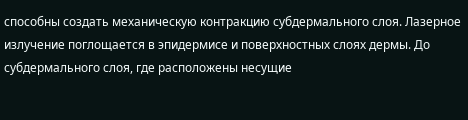способны создать механическую контракцию субдермального слоя. Лазерное излучение поглощается в эпидермисе и поверхностных слоях дермы. До субдермального слоя, где расположены несущие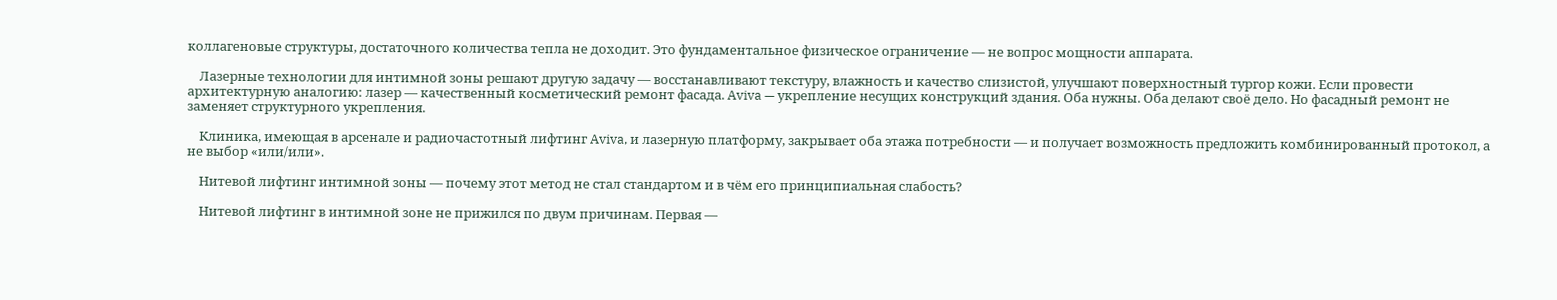коллагеновые структуры, достаточного количества тепла не доходит. Это фундаментальное физическое ограничение — не вопрос мощности аппарата.

    Лазерные технологии для интимной зоны решают другую задачу — восстанавливают текстуру, влажность и качество слизистой, улучшают поверхностный тургор кожи. Если провести архитектурную аналогию: лазер — качественный косметический ремонт фасада. Aviva — укрепление несущих конструкций здания. Оба нужны. Оба делают своё дело. Но фасадный ремонт не заменяет структурного укрепления.

    Клиника, имеющая в арсенале и радиочастотный лифтинг Aviva, и лазерную платформу, закрывает оба этажа потребности — и получает возможность предложить комбинированный протокол, а не выбор «или/или».

    Нитевой лифтинг интимной зоны — почему этот метод не стал стандартом и в чём его принципиальная слабость?

    Нитевой лифтинг в интимной зоне не прижился по двум причинам. Первая —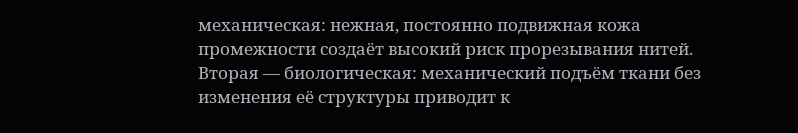механическая: нежная, постоянно подвижная кожа промежности создаёт высокий риск прорезывания нитей. Вторая — биологическая: механический подъём ткани без изменения её структуры приводит к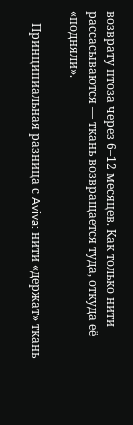возврату птоза через 6–12 месяцев. Как только нити рассасываются — ткань возвращается туда, откуда её «подняли».

    Принципиальная разница с Aviva: нити «держат» ткань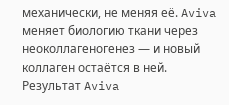механически, не меняя её. Aviva меняет биологию ткани через неоколлагеногенез — и новый коллаген остаётся в ней. Результат Aviva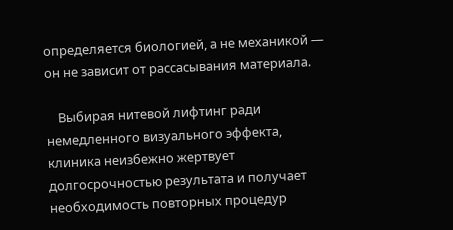определяется биологией, а не механикой — он не зависит от рассасывания материала.

    Выбирая нитевой лифтинг ради немедленного визуального эффекта, клиника неизбежно жертвует долгосрочностью результата и получает необходимость повторных процедур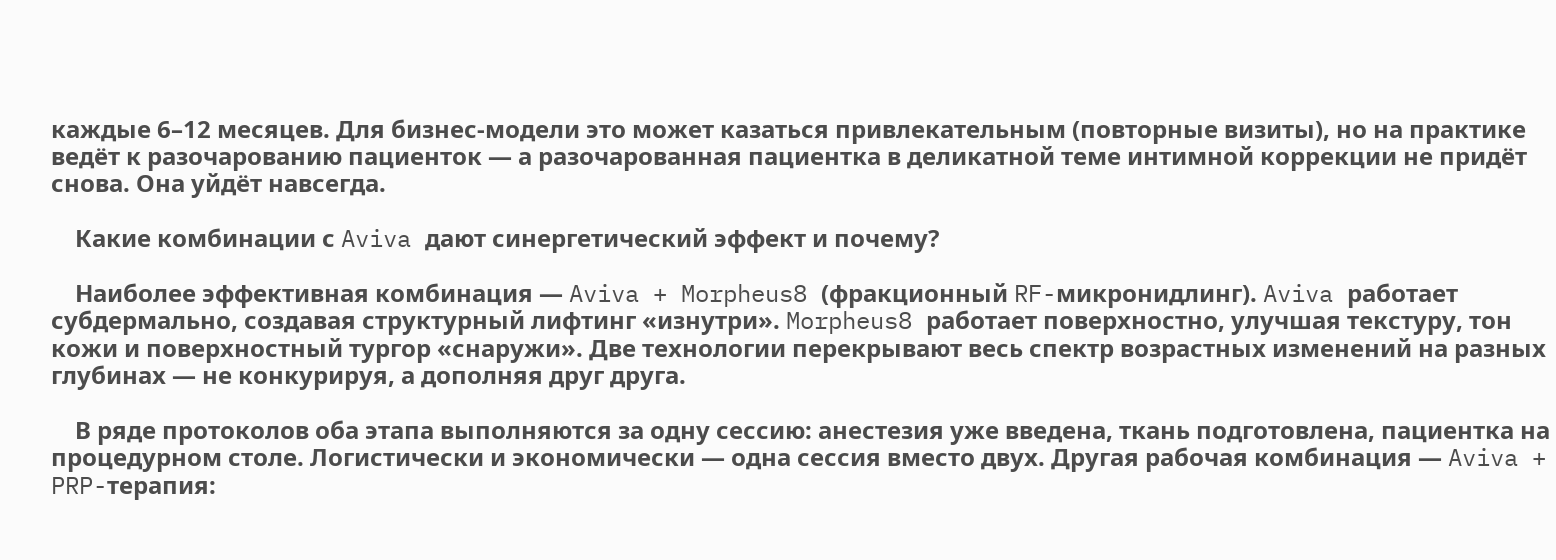каждые 6–12 месяцев. Для бизнес-модели это может казаться привлекательным (повторные визиты), но на практике ведёт к разочарованию пациенток — а разочарованная пациентка в деликатной теме интимной коррекции не придёт снова. Она уйдёт навсегда.

    Какие комбинации с Aviva дают синергетический эффект и почему?

    Наиболее эффективная комбинация — Aviva + Morpheus8 (фракционный RF-микронидлинг). Aviva работает субдермально, создавая структурный лифтинг «изнутри». Morpheus8 работает поверхностно, улучшая текстуру, тон кожи и поверхностный тургор «снаружи». Две технологии перекрывают весь спектр возрастных изменений на разных глубинах — не конкурируя, а дополняя друг друга.

    В ряде протоколов оба этапа выполняются за одну сессию: анестезия уже введена, ткань подготовлена, пациентка на процедурном столе. Логистически и экономически — одна сессия вместо двух. Другая рабочая комбинация — Aviva + PRP-терапия: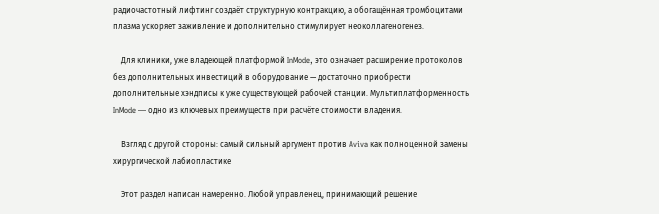радиочастотный лифтинг создаёт структурную контракцию, а обогащённая тромбоцитами плазма ускоряет заживление и дополнительно стимулирует неоколлагеногенез.

    Для клиники, уже владеющей платформой InMode, это означает расширение протоколов без дополнительных инвестиций в оборудование — достаточно приобрести дополнительные хэндписы к уже существующей рабочей станции. Мультиплатформенность InMode — одно из ключевых преимуществ при расчёте стоимости владения.

    Взгляд с другой стороны: самый сильный аргумент против Aviva как полноценной замены хирургической лабиопластике

    Этот раздел написан намеренно. Любой управленец, принимающий решение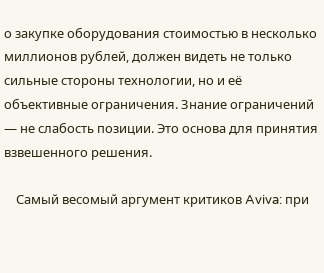о закупке оборудования стоимостью в несколько миллионов рублей, должен видеть не только сильные стороны технологии, но и её объективные ограничения. Знание ограничений — не слабость позиции. Это основа для принятия взвешенного решения.

    Самый весомый аргумент критиков Aviva: при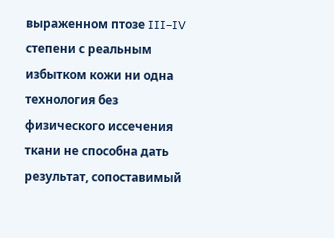выраженном птозе III–IV степени с реальным избытком кожи ни одна технология без физического иссечения ткани не способна дать результат, сопоставимый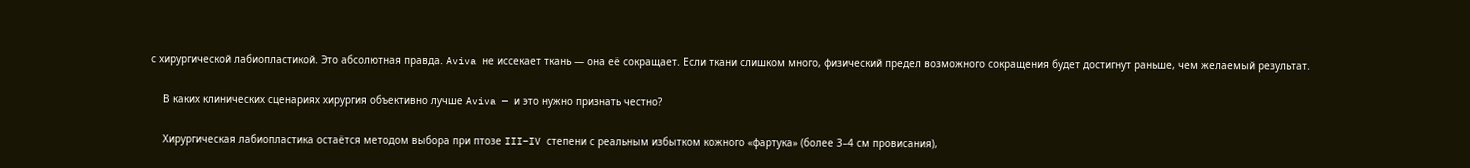с хирургической лабиопластикой. Это абсолютная правда. Aviva не иссекает ткань — она её сокращает. Если ткани слишком много, физический предел возможного сокращения будет достигнут раньше, чем желаемый результат.

    В каких клинических сценариях хирургия объективно лучше Aviva — и это нужно признать честно?

    Хирургическая лабиопластика остаётся методом выбора при птозе III–IV степени с реальным избытком кожного «фартука» (более 3–4 см провисания),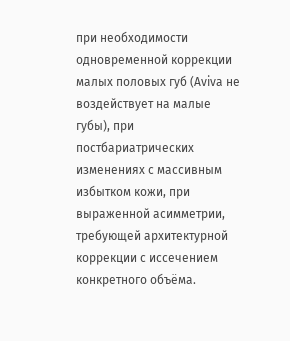при необходимости одновременной коррекции малых половых губ (Aviva не воздействует на малые губы), при постбариатрических изменениях с массивным избытком кожи, при выраженной асимметрии, требующей архитектурной коррекции с иссечением конкретного объёма.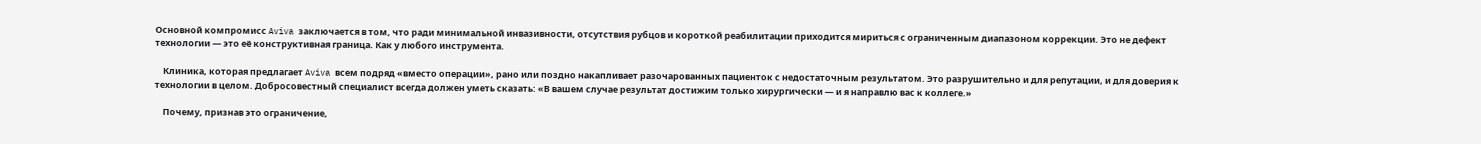Основной компромисс Aviva заключается в том, что ради минимальной инвазивности, отсутствия рубцов и короткой реабилитации приходится мириться с ограниченным диапазоном коррекции. Это не дефект технологии — это её конструктивная граница. Как у любого инструмента.

    Клиника, которая предлагает Aviva всем подряд «вместо операции», рано или поздно накапливает разочарованных пациенток с недостаточным результатом. Это разрушительно и для репутации, и для доверия к технологии в целом. Добросовестный специалист всегда должен уметь сказать: «В вашем случае результат достижим только хирургически — и я направлю вас к коллеге.»

    Почему, признав это ограничение,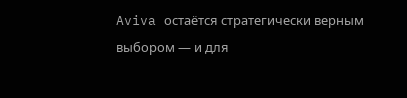Aviva остаётся стратегически верным выбором — и для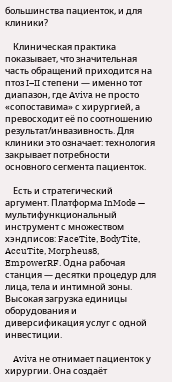большинства пациенток, и для клиники?

    Клиническая практика показывает, что значительная часть обращений приходится на птоз I–II степени — именно тот диапазон, где Aviva не просто «сопоставима» с хирургией, а превосходит её по соотношению результат/инвазивность. Для клиники это означает: технология закрывает потребности основного сегмента пациенток.

    Есть и стратегический аргумент. Платформа InMode — мультифункциональный инструмент с множеством хэндписов: FaceTite, BodyTite, AccuTite, Morpheus8, EmpowerRF. Одна рабочая станция — десятки процедур для лица, тела и интимной зоны. Высокая загрузка единицы оборудования и диверсификация услуг с одной инвестиции.

    Aviva не отнимает пациенток у хирургии. Она создаёт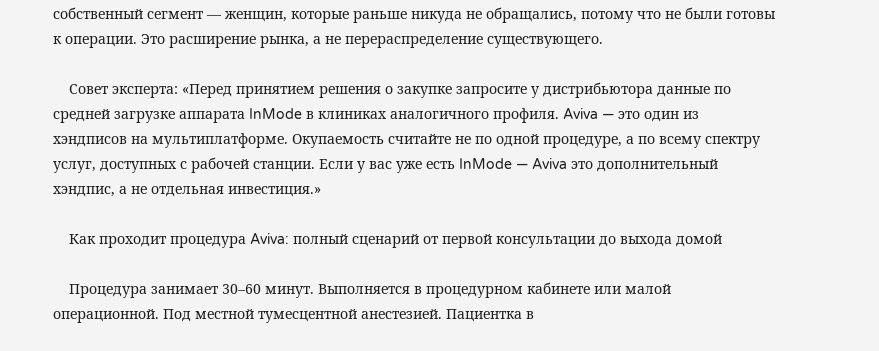собственный сегмент — женщин, которые раньше никуда не обращались, потому что не были готовы к операции. Это расширение рынка, а не перераспределение существующего.

    Совет эксперта: «Перед принятием решения о закупке запросите у дистрибьютора данные по средней загрузке аппарата InMode в клиниках аналогичного профиля. Aviva — это один из хэндписов на мультиплатформе. Окупаемость считайте не по одной процедуре, а по всему спектру услуг, доступных с рабочей станции. Если у вас уже есть InMode — Aviva это дополнительный хэндпис, а не отдельная инвестиция.»

    Как проходит процедура Aviva: полный сценарий от первой консультации до выхода домой

    Процедура занимает 30–60 минут. Выполняется в процедурном кабинете или малой операционной. Под местной тумесцентной анестезией. Пациентка в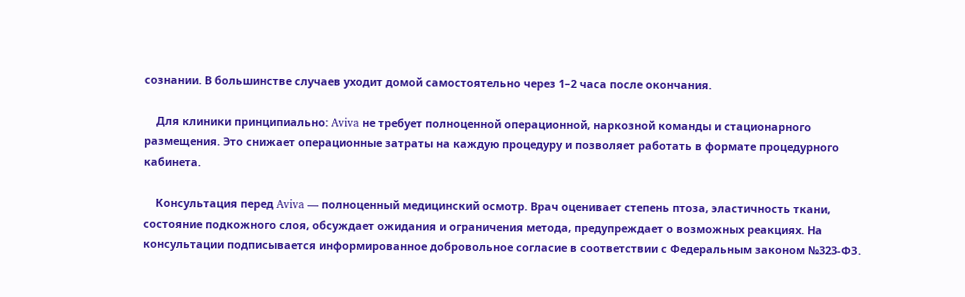сознании. В большинстве случаев уходит домой самостоятельно через 1–2 часа после окончания.

    Для клиники принципиально: Aviva не требует полноценной операционной, наркозной команды и стационарного размещения. Это снижает операционные затраты на каждую процедуру и позволяет работать в формате процедурного кабинета.

    Консультация перед Aviva — полноценный медицинский осмотр. Врач оценивает степень птоза, эластичность ткани, состояние подкожного слоя, обсуждает ожидания и ограничения метода, предупреждает о возможных реакциях. На консультации подписывается информированное добровольное согласие в соответствии с Федеральным законом №323-ФЗ.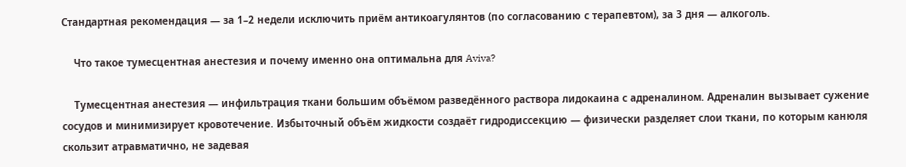Стандартная рекомендация — за 1–2 недели исключить приём антикоагулянтов (по согласованию с терапевтом), за 3 дня — алкоголь.

    Что такое тумесцентная анестезия и почему именно она оптимальна для Aviva?

    Тумесцентная анестезия — инфильтрация ткани большим объёмом разведённого раствора лидокаина с адреналином. Адреналин вызывает сужение сосудов и минимизирует кровотечение. Избыточный объём жидкости создаёт гидродиссекцию — физически разделяет слои ткани, по которым канюля скользит атравматично, не задевая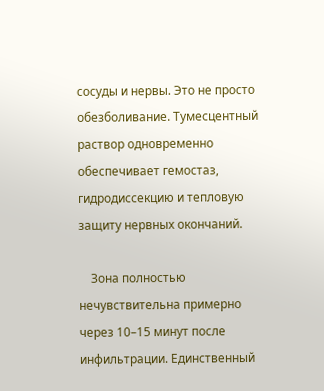сосуды и нервы. Это не просто обезболивание. Тумесцентный раствор одновременно обеспечивает гемостаз, гидродиссекцию и тепловую защиту нервных окончаний.

    Зона полностью нечувствительна примерно через 10–15 минут после инфильтрации. Единственный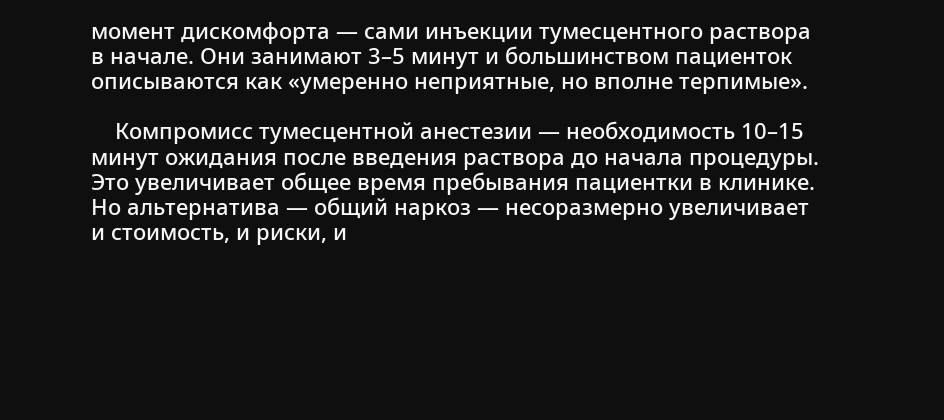момент дискомфорта — сами инъекции тумесцентного раствора в начале. Они занимают 3–5 минут и большинством пациенток описываются как «умеренно неприятные, но вполне терпимые».

    Компромисс тумесцентной анестезии — необходимость 10–15 минут ожидания после введения раствора до начала процедуры. Это увеличивает общее время пребывания пациентки в клинике. Но альтернатива — общий наркоз — несоразмерно увеличивает и стоимость, и риски, и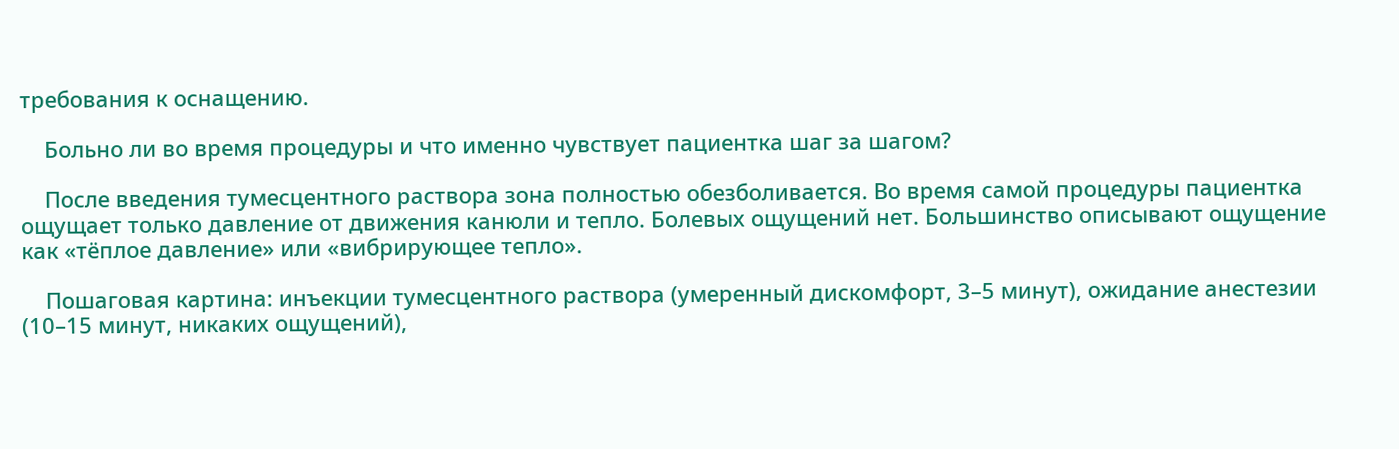требования к оснащению.

    Больно ли во время процедуры и что именно чувствует пациентка шаг за шагом?

    После введения тумесцентного раствора зона полностью обезболивается. Во время самой процедуры пациентка ощущает только давление от движения канюли и тепло. Болевых ощущений нет. Большинство описывают ощущение как «тёплое давление» или «вибрирующее тепло».

    Пошаговая картина: инъекции тумесцентного раствора (умеренный дискомфорт, 3–5 минут), ожидание анестезии (10–15 минут, никаких ощущений),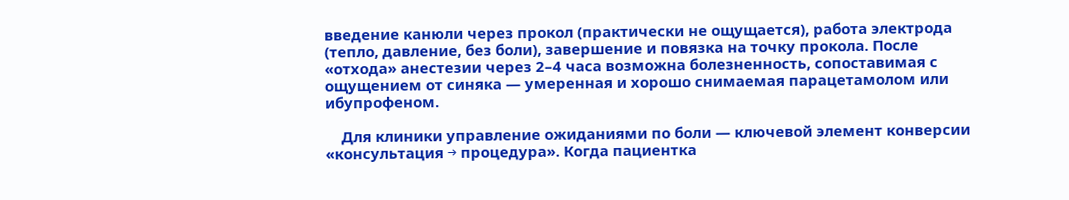введение канюли через прокол (практически не ощущается), работа электрода (тепло, давление, без боли), завершение и повязка на точку прокола. После «отхода» анестезии через 2–4 часа возможна болезненность, сопоставимая с ощущением от синяка — умеренная и хорошо снимаемая парацетамолом или ибупрофеном.

    Для клиники управление ожиданиями по боли — ключевой элемент конверсии «консультация → процедура». Когда пациентка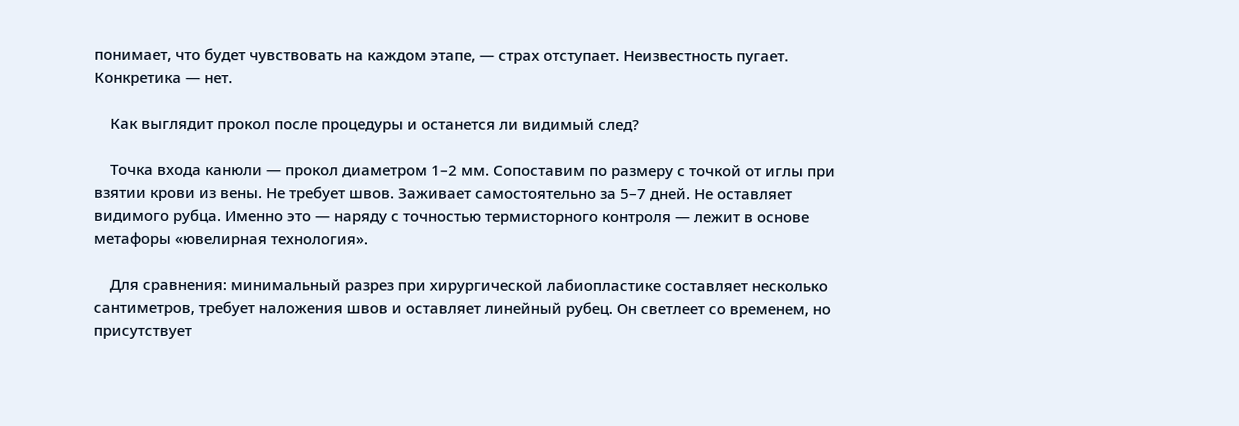понимает, что будет чувствовать на каждом этапе, — страх отступает. Неизвестность пугает. Конкретика — нет.

    Как выглядит прокол после процедуры и останется ли видимый след?

    Точка входа канюли — прокол диаметром 1–2 мм. Сопоставим по размеру с точкой от иглы при взятии крови из вены. Не требует швов. Заживает самостоятельно за 5–7 дней. Не оставляет видимого рубца. Именно это — наряду с точностью термисторного контроля — лежит в основе метафоры «ювелирная технология».

    Для сравнения: минимальный разрез при хирургической лабиопластике составляет несколько сантиметров, требует наложения швов и оставляет линейный рубец. Он светлеет со временем, но присутствует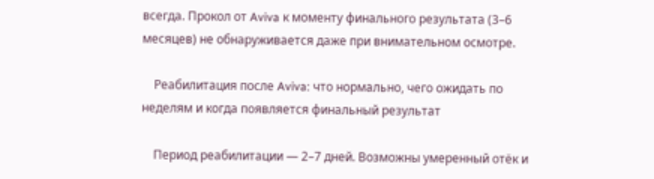всегда. Прокол от Aviva к моменту финального результата (3–6 месяцев) не обнаруживается даже при внимательном осмотре.

    Реабилитация после Aviva: что нормально, чего ожидать по неделям и когда появляется финальный результат

    Период реабилитации — 2–7 дней. Возможны умеренный отёк и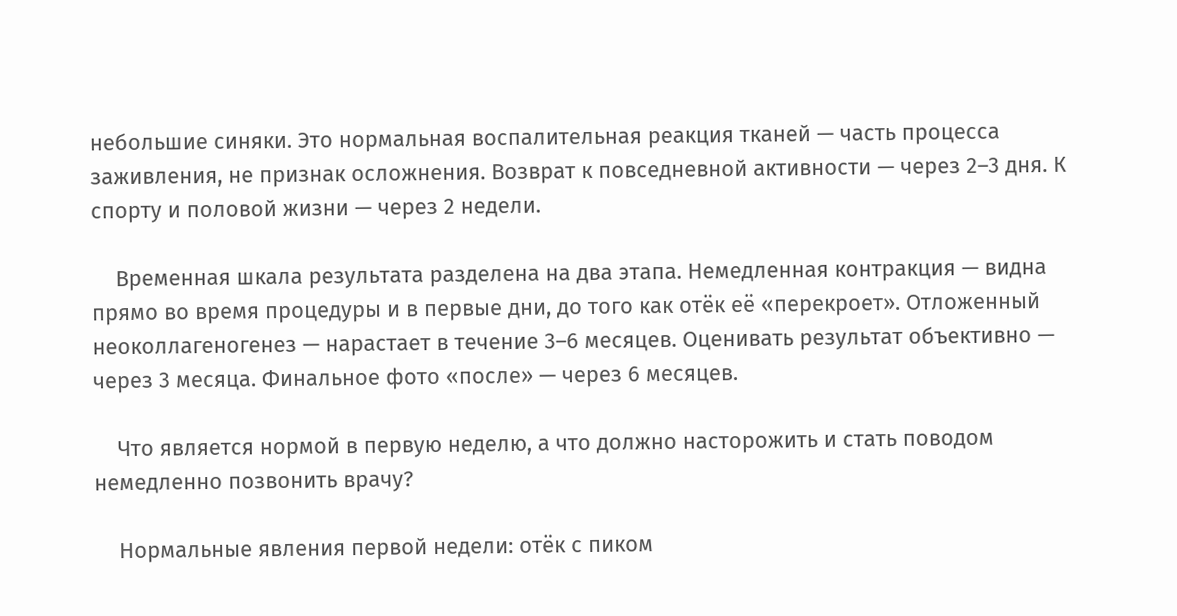небольшие синяки. Это нормальная воспалительная реакция тканей — часть процесса заживления, не признак осложнения. Возврат к повседневной активности — через 2–3 дня. К спорту и половой жизни — через 2 недели.

    Временная шкала результата разделена на два этапа. Немедленная контракция — видна прямо во время процедуры и в первые дни, до того как отёк её «перекроет». Отложенный неоколлагеногенез — нарастает в течение 3–6 месяцев. Оценивать результат объективно — через 3 месяца. Финальное фото «после» — через 6 месяцев.

    Что является нормой в первую неделю, а что должно насторожить и стать поводом немедленно позвонить врачу?

    Нормальные явления первой недели: отёк с пиком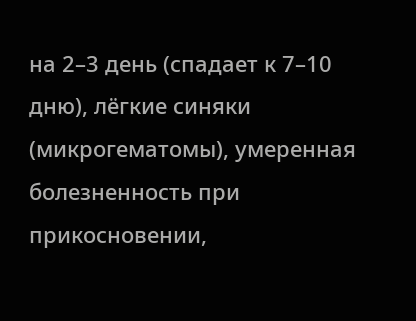на 2–3 день (спадает к 7–10 дню), лёгкие синяки (микрогематомы), умеренная болезненность при прикосновении,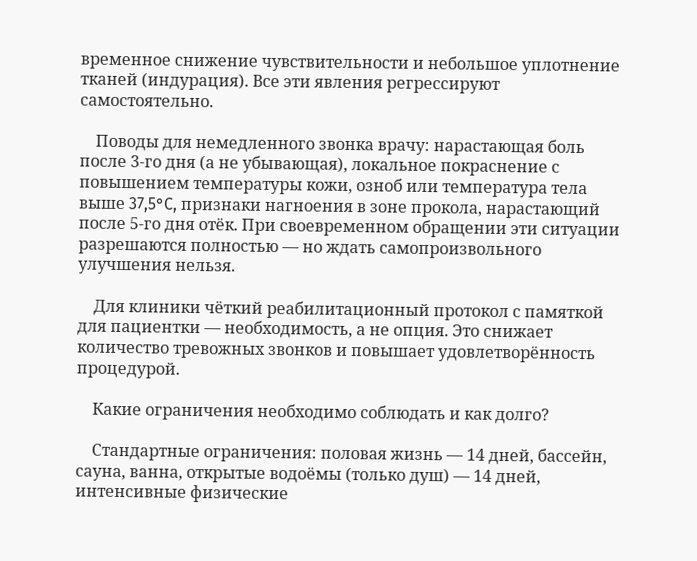временное снижение чувствительности и небольшое уплотнение тканей (индурация). Все эти явления регрессируют самостоятельно.

    Поводы для немедленного звонка врачу: нарастающая боль после 3-го дня (а не убывающая), локальное покраснение с повышением температуры кожи, озноб или температура тела выше 37,5°C, признаки нагноения в зоне прокола, нарастающий после 5-го дня отёк. При своевременном обращении эти ситуации разрешаются полностью — но ждать самопроизвольного улучшения нельзя.

    Для клиники чёткий реабилитационный протокол с памяткой для пациентки — необходимость, а не опция. Это снижает количество тревожных звонков и повышает удовлетворённость процедурой.

    Какие ограничения необходимо соблюдать и как долго?

    Стандартные ограничения: половая жизнь — 14 дней, бассейн, сауна, ванна, открытые водоёмы (только душ) — 14 дней, интенсивные физические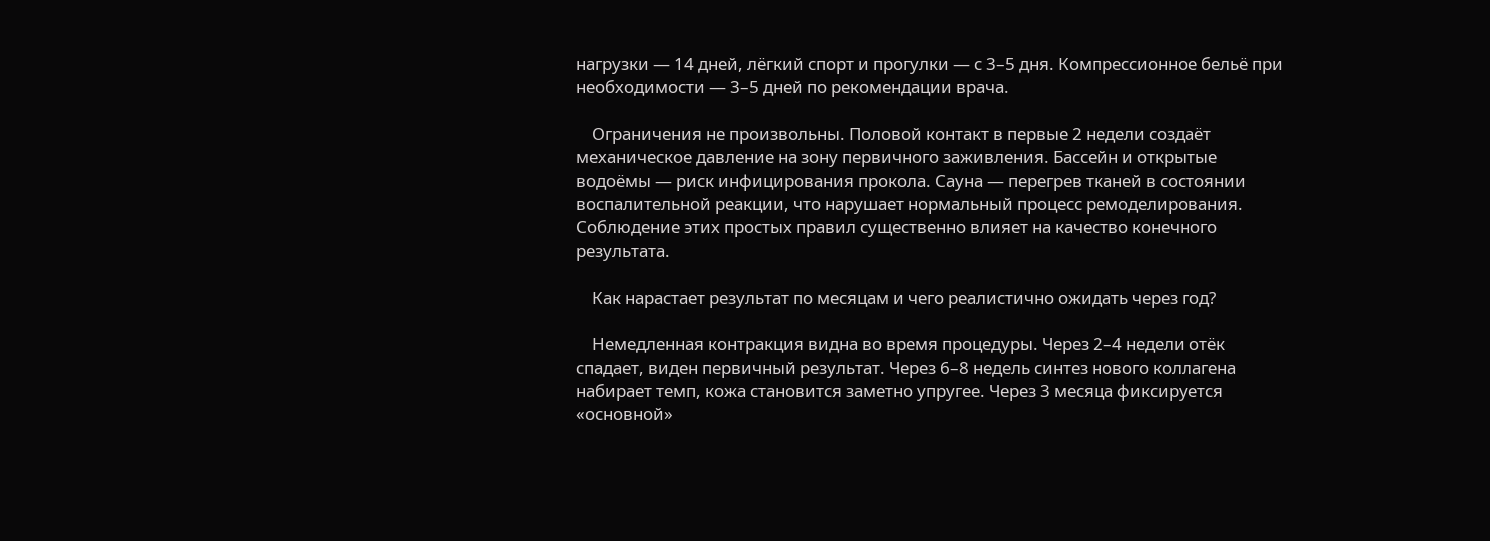нагрузки — 14 дней, лёгкий спорт и прогулки — с 3–5 дня. Компрессионное бельё при необходимости — 3–5 дней по рекомендации врача.

    Ограничения не произвольны. Половой контакт в первые 2 недели создаёт механическое давление на зону первичного заживления. Бассейн и открытые водоёмы — риск инфицирования прокола. Сауна — перегрев тканей в состоянии воспалительной реакции, что нарушает нормальный процесс ремоделирования. Соблюдение этих простых правил существенно влияет на качество конечного результата.

    Как нарастает результат по месяцам и чего реалистично ожидать через год?

    Немедленная контракция видна во время процедуры. Через 2–4 недели отёк спадает, виден первичный результат. Через 6–8 недель синтез нового коллагена набирает темп, кожа становится заметно упругее. Через 3 месяца фиксируется «основной»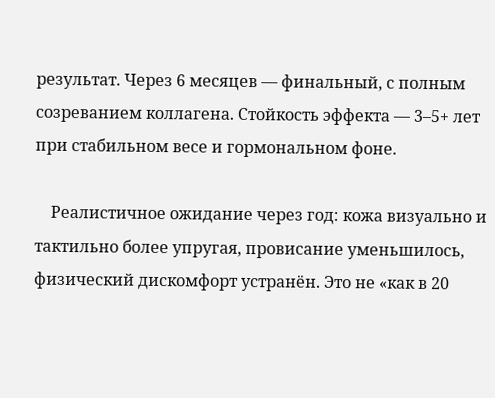результат. Через 6 месяцев — финальный, с полным созреванием коллагена. Стойкость эффекта — 3–5+ лет при стабильном весе и гормональном фоне.

    Реалистичное ожидание через год: кожа визуально и тактильно более упругая, провисание уменьшилось, физический дискомфорт устранён. Это не «как в 20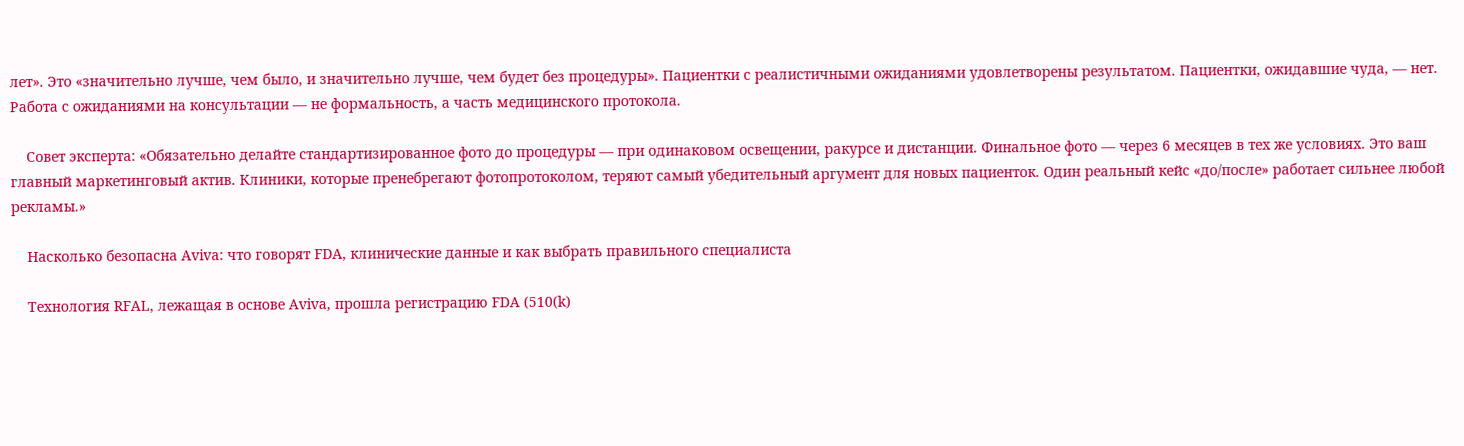лет». Это «значительно лучше, чем было, и значительно лучше, чем будет без процедуры». Пациентки с реалистичными ожиданиями удовлетворены результатом. Пациентки, ожидавшие чуда, — нет. Работа с ожиданиями на консультации — не формальность, а часть медицинского протокола.

    Совет эксперта: «Обязательно делайте стандартизированное фото до процедуры — при одинаковом освещении, ракурсе и дистанции. Финальное фото — через 6 месяцев в тех же условиях. Это ваш главный маркетинговый актив. Клиники, которые пренебрегают фотопротоколом, теряют самый убедительный аргумент для новых пациенток. Один реальный кейс «до/после» работает сильнее любой рекламы.»

    Насколько безопасна Aviva: что говорят FDA, клинические данные и как выбрать правильного специалиста

    Технология RFAL, лежащая в основе Aviva, прошла регистрацию FDA (510(k)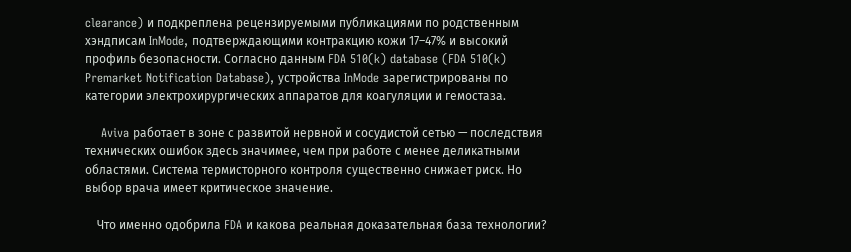clearance) и подкреплена рецензируемыми публикациями по родственным хэндписам InMode, подтверждающими контракцию кожи 17–47% и высокий профиль безопасности. Согласно данным FDA 510(k) database (FDA 510(k) Premarket Notification Database), устройства InMode зарегистрированы по категории электрохирургических аппаратов для коагуляции и гемостаза.

    Aviva работает в зоне с развитой нервной и сосудистой сетью — последствия технических ошибок здесь значимее, чем при работе с менее деликатными областями. Система термисторного контроля существенно снижает риск. Но выбор врача имеет критическое значение.

    Что именно одобрила FDA и какова реальная доказательная база технологии?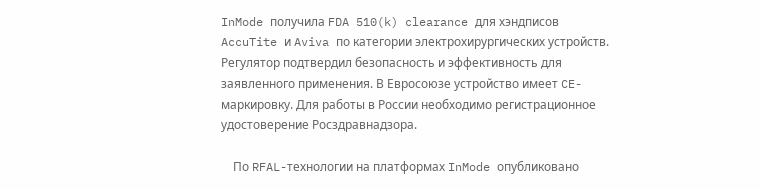InMode получила FDA 510(k) clearance для хэндписов AccuTite и Aviva по категории электрохирургических устройств. Регулятор подтвердил безопасность и эффективность для заявленного применения. В Евросоюзе устройство имеет CE-маркировку. Для работы в России необходимо регистрационное удостоверение Росздравнадзора.

    По RFAL-технологии на платформах InMode опубликовано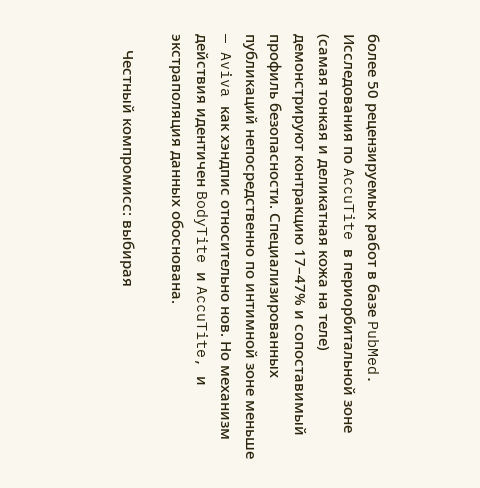более 50 рецензируемых работ в базе PubMed. Исследования по AccuTite в периорбитальной зоне (самая тонкая и деликатная кожа на теле) демонстрируют контракцию 17–47% и сопоставимый профиль безопасности. Специализированных публикаций непосредственно по интимной зоне меньше — Aviva как хэндпис относительно нов. Но механизм действия идентичен BodyTite и AccuTite, и экстраполяция данных обоснована.

    Честный компромисс: выбирая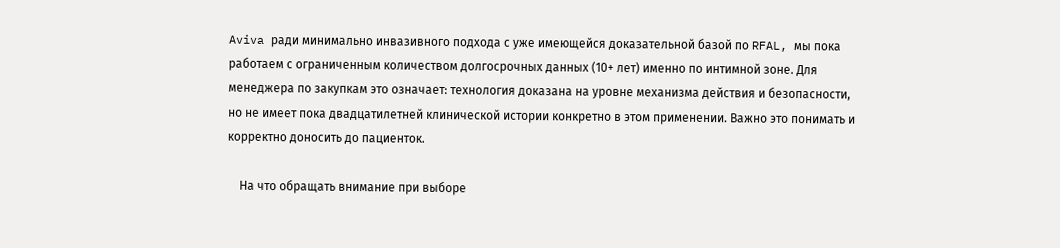Aviva ради минимально инвазивного подхода с уже имеющейся доказательной базой по RFAL, мы пока работаем с ограниченным количеством долгосрочных данных (10+ лет) именно по интимной зоне. Для менеджера по закупкам это означает: технология доказана на уровне механизма действия и безопасности, но не имеет пока двадцатилетней клинической истории конкретно в этом применении. Важно это понимать и корректно доносить до пациенток.

    На что обращать внимание при выборе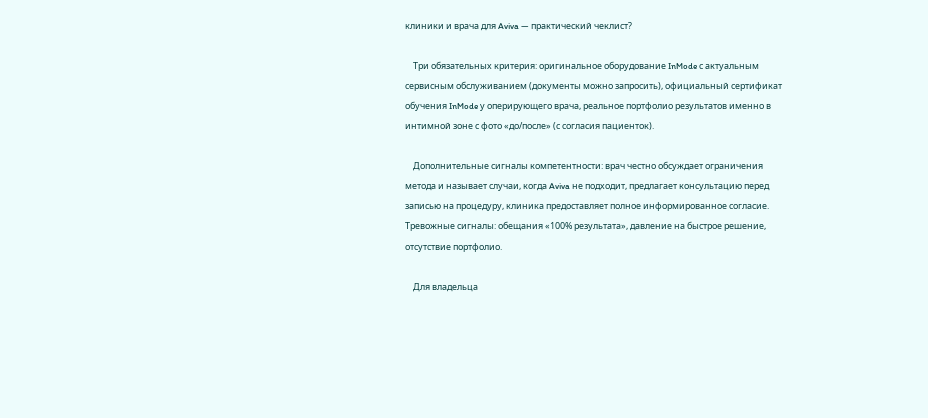клиники и врача для Aviva — практический чеклист?

    Три обязательных критерия: оригинальное оборудование InMode с актуальным сервисным обслуживанием (документы можно запросить), официальный сертификат обучения InMode у оперирующего врача, реальное портфолио результатов именно в интимной зоне с фото «до/после» (с согласия пациенток).

    Дополнительные сигналы компетентности: врач честно обсуждает ограничения метода и называет случаи, когда Aviva не подходит, предлагает консультацию перед записью на процедуру, клиника предоставляет полное информированное согласие. Тревожные сигналы: обещания «100% результата», давление на быстрое решение, отсутствие портфолио.

    Для владельца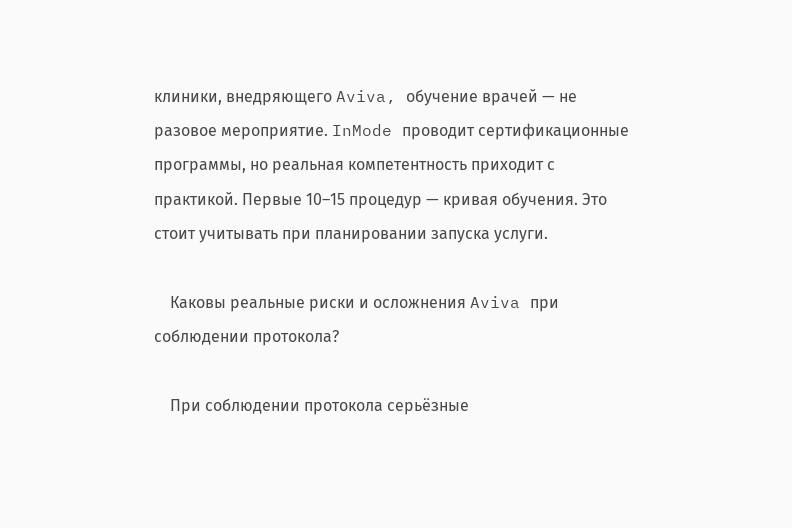клиники, внедряющего Aviva, обучение врачей — не разовое мероприятие. InMode проводит сертификационные программы, но реальная компетентность приходит с практикой. Первые 10–15 процедур — кривая обучения. Это стоит учитывать при планировании запуска услуги.

    Каковы реальные риски и осложнения Aviva при соблюдении протокола?

    При соблюдении протокола серьёзные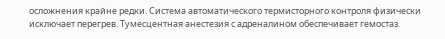осложнения крайне редки. Система автоматического термисторного контроля физически исключает перегрев. Тумесцентная анестезия с адреналином обеспечивает гемостаз.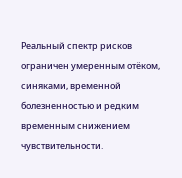Реальный спектр рисков ограничен умеренным отёком, синяками, временной болезненностью и редким временным снижением чувствительности.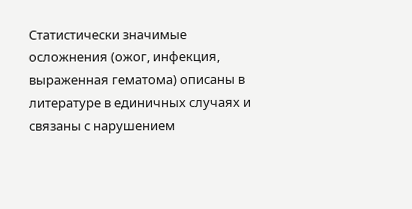Статистически значимые осложнения (ожог, инфекция, выраженная гематома) описаны в литературе в единичных случаях и связаны с нарушением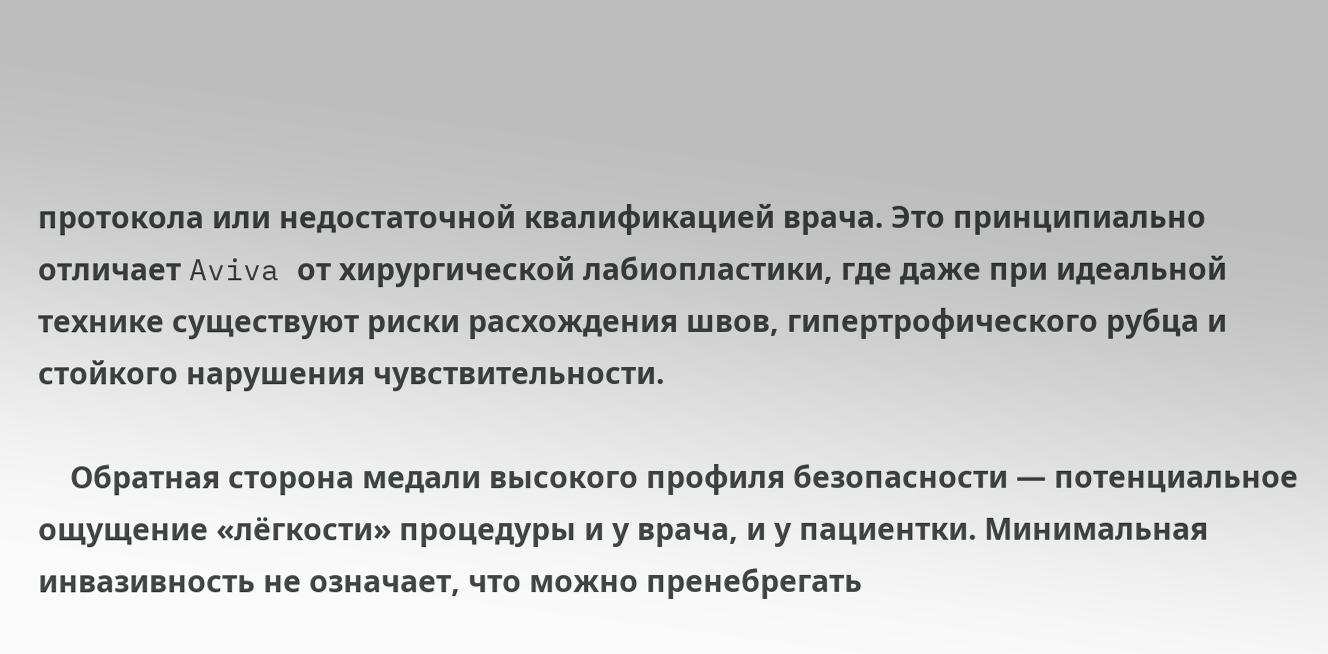протокола или недостаточной квалификацией врача. Это принципиально отличает Aviva от хирургической лабиопластики, где даже при идеальной технике существуют риски расхождения швов, гипертрофического рубца и стойкого нарушения чувствительности.

    Обратная сторона медали высокого профиля безопасности — потенциальное ощущение «лёгкости» процедуры и у врача, и у пациентки. Минимальная инвазивность не означает, что можно пренебрегать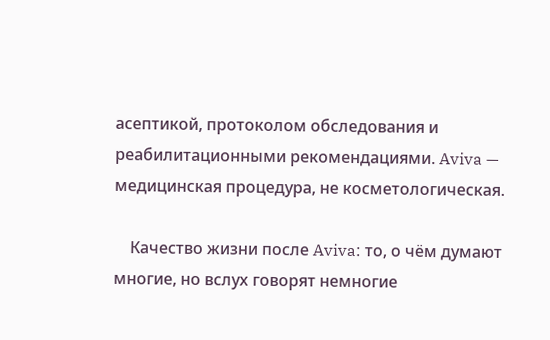асептикой, протоколом обследования и реабилитационными рекомендациями. Aviva — медицинская процедура, не косметологическая.

    Качество жизни после Aviva: то, о чём думают многие, но вслух говорят немногие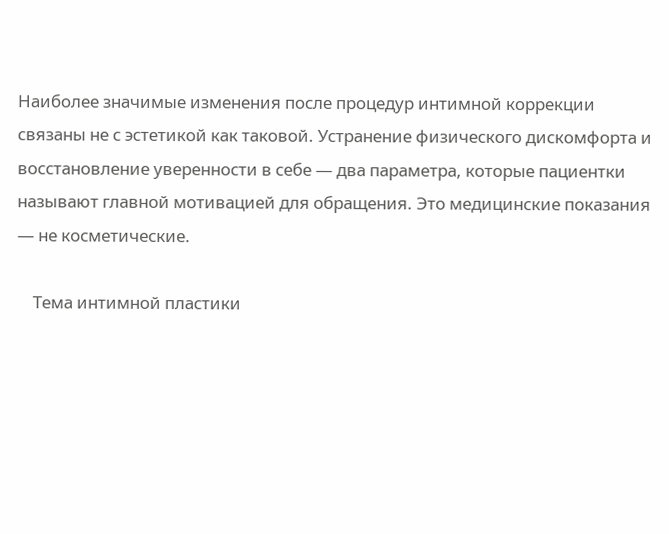Наиболее значимые изменения после процедур интимной коррекции связаны не с эстетикой как таковой. Устранение физического дискомфорта и восстановление уверенности в себе — два параметра, которые пациентки называют главной мотивацией для обращения. Это медицинские показания — не косметические.

    Тема интимной пластики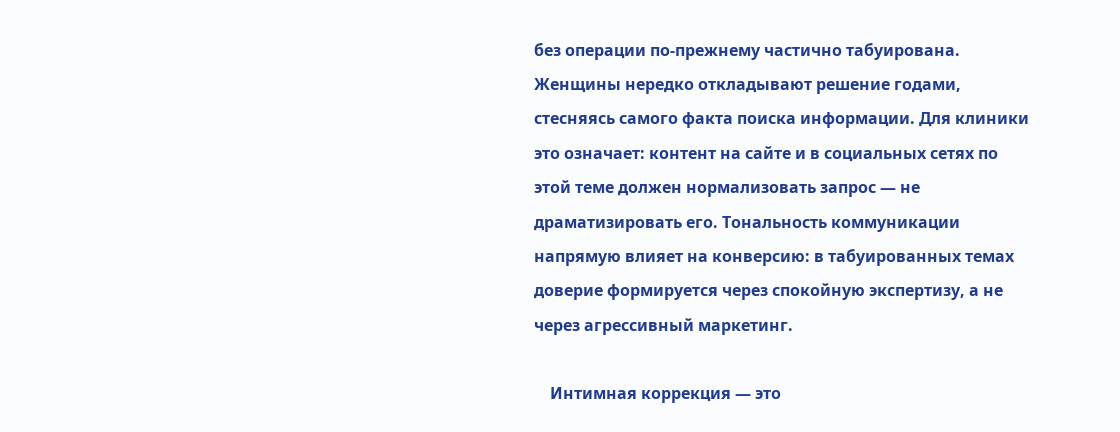без операции по-прежнему частично табуирована. Женщины нередко откладывают решение годами, стесняясь самого факта поиска информации. Для клиники это означает: контент на сайте и в социальных сетях по этой теме должен нормализовать запрос — не драматизировать его. Тональность коммуникации напрямую влияет на конверсию: в табуированных темах доверие формируется через спокойную экспертизу, а не через агрессивный маркетинг.

    Интимная коррекция — это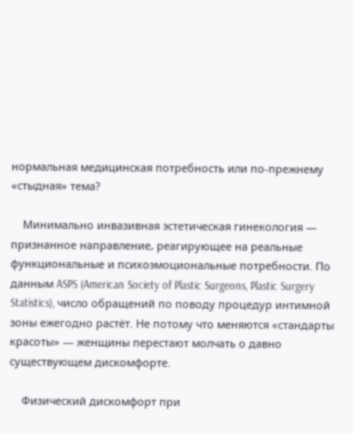нормальная медицинская потребность или по-прежнему «стыдная» тема?

    Минимально инвазивная эстетическая гинекология — признанное направление, реагирующее на реальные функциональные и психоэмоциональные потребности. По данным ASPS (American Society of Plastic Surgeons, Plastic Surgery Statistics), число обращений по поводу процедур интимной зоны ежегодно растёт. Не потому что меняются «стандарты красоты» — женщины перестают молчать о давно существующем дискомфорте.

    Физический дискомфорт при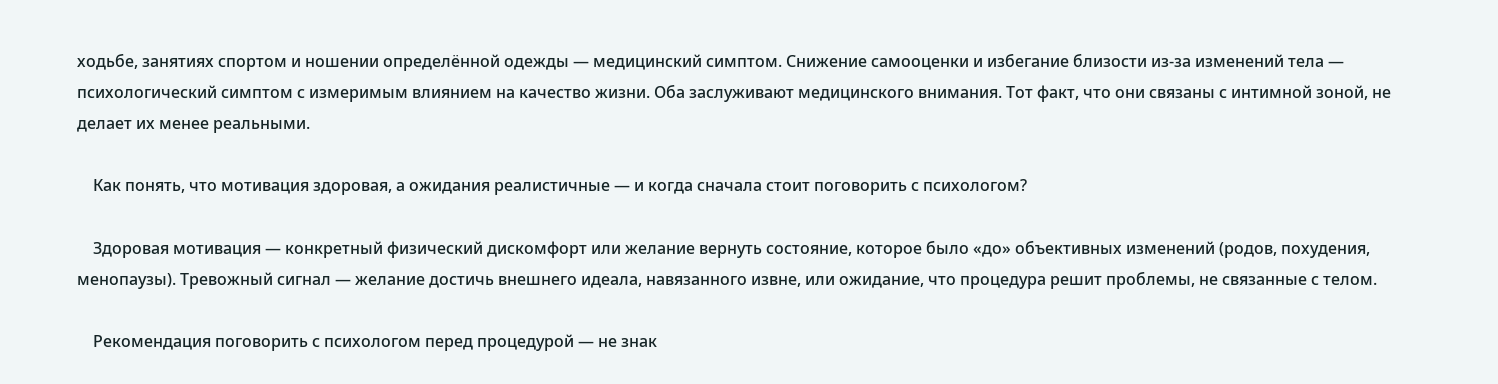ходьбе, занятиях спортом и ношении определённой одежды — медицинский симптом. Снижение самооценки и избегание близости из-за изменений тела — психологический симптом с измеримым влиянием на качество жизни. Оба заслуживают медицинского внимания. Тот факт, что они связаны с интимной зоной, не делает их менее реальными.

    Как понять, что мотивация здоровая, а ожидания реалистичные — и когда сначала стоит поговорить с психологом?

    Здоровая мотивация — конкретный физический дискомфорт или желание вернуть состояние, которое было «до» объективных изменений (родов, похудения, менопаузы). Тревожный сигнал — желание достичь внешнего идеала, навязанного извне, или ожидание, что процедура решит проблемы, не связанные с телом.

    Рекомендация поговорить с психологом перед процедурой — не знак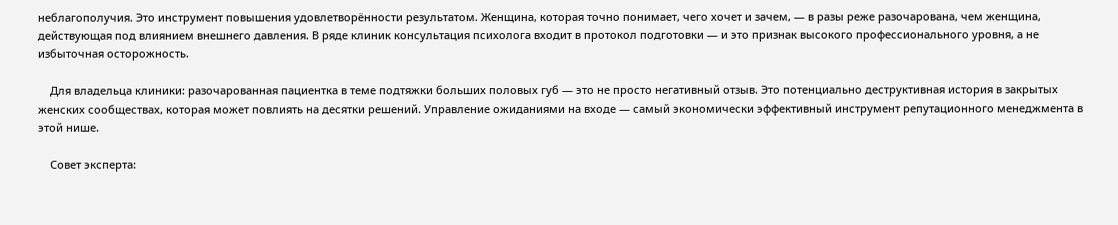неблагополучия. Это инструмент повышения удовлетворённости результатом. Женщина, которая точно понимает, чего хочет и зачем, — в разы реже разочарована, чем женщина, действующая под влиянием внешнего давления. В ряде клиник консультация психолога входит в протокол подготовки — и это признак высокого профессионального уровня, а не избыточная осторожность.

    Для владельца клиники: разочарованная пациентка в теме подтяжки больших половых губ — это не просто негативный отзыв. Это потенциально деструктивная история в закрытых женских сообществах, которая может повлиять на десятки решений. Управление ожиданиями на входе — самый экономически эффективный инструмент репутационного менеджмента в этой нише.

    Совет эксперта: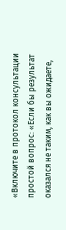«Включите в протокол консультации простой вопрос: «Если бы результат оказался не таким, как вы ожидаете,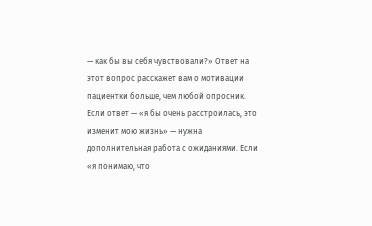— как бы вы себя чувствовали?» Ответ на этот вопрос расскажет вам о мотивации пациентки больше, чем любой опросник. Если ответ — «я бы очень расстроилась, это изменит мою жизнь» — нужна дополнительная работа с ожиданиями. Если «я понимаю, что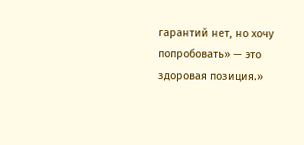гарантий нет, но хочу попробовать» — это здоровая позиция.»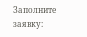Заполните заявку: